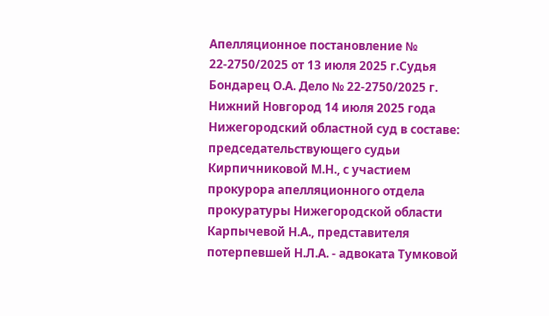Апелляционное постановление № 22-2750/2025 от 13 июля 2025 г.Судья Бондарец О.А. Дело № 22-2750/2025 г. Нижний Новгород 14 июля 2025 года Нижегородский областной суд в составе: председательствующего судьи Кирпичниковой М.Н., с участием прокурора апелляционного отдела прокуратуры Нижегородской области Карпычевой Н.А., представителя потерпевшей Н.Л.А. - адвоката Тумковой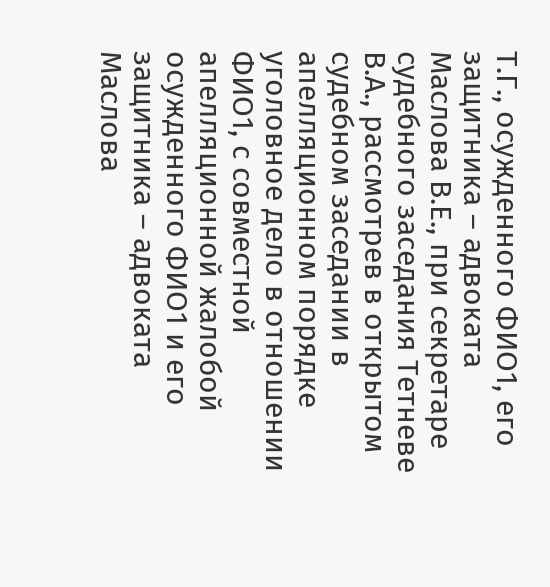Т.Г., осужденного ФИО1, его защитника – адвоката Маслова В.Е., при секретаре судебного заседания Тетневе В.А., рассмотрев в открытом судебном заседании в апелляционном порядке уголовное дело в отношении ФИО1, с совместной апелляционной жалобой осужденного ФИО1 и его защитника – адвоката Маслова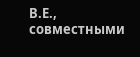В.Е., совместными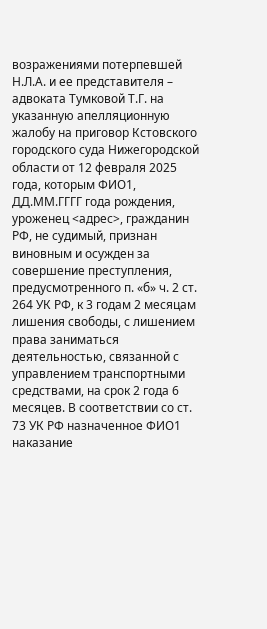возражениями потерпевшей Н.Л.А. и ее представителя – адвоката Тумковой Т.Г. на указанную апелляционную жалобу на приговор Кстовского городского суда Нижегородской области от 12 февраля 2025 года, которым ФИО1, ДД.ММ.ГГГГ года рождения, уроженец <адрес>, гражданин РФ, не судимый, признан виновным и осужден за совершение преступления, предусмотренного п. «б» ч. 2 ст. 264 УК РФ, к 3 годам 2 месяцам лишения свободы, с лишением права заниматься деятельностью, связанной с управлением транспортными средствами, на срок 2 года 6 месяцев. В соответствии со ст. 73 УК РФ назначенное ФИО1 наказание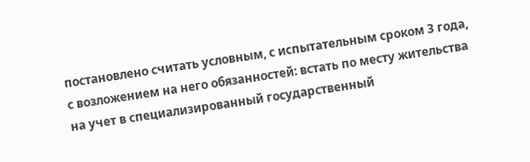постановлено считать условным, с испытательным сроком 3 года, с возложением на него обязанностей: встать по месту жительства на учет в специализированный государственный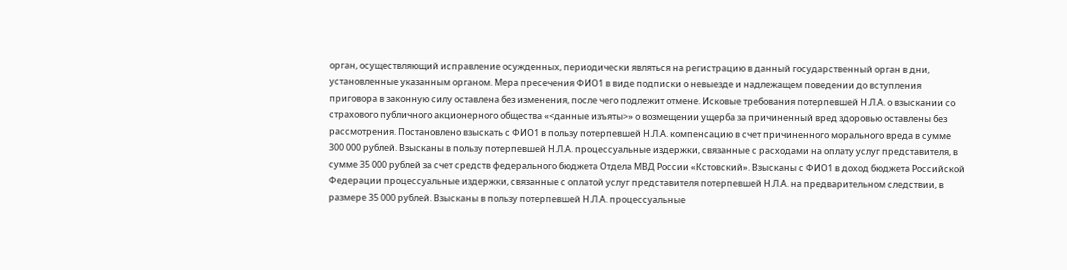орган, осуществляющий исправление осужденных, периодически являться на регистрацию в данный государственный орган в дни, установленные указанным органом. Мера пресечения ФИО1 в виде подписки о невыезде и надлежащем поведении до вступления приговора в законную силу оставлена без изменения, после чего подлежит отмене. Исковые требования потерпевшей Н.Л.А. о взыскании со страхового публичного акционерного общества «<данные изъяты>» о возмещении ущерба за причиненный вред здоровью оставлены без рассмотрения. Постановлено взыскать с ФИО1 в пользу потерпевшей Н.Л.А. компенсацию в счет причиненного морального вреда в сумме 300 000 рублей. Взысканы в пользу потерпевшей Н.Л.А. процессуальные издержки, связанные с расходами на оплату услуг представителя, в сумме 35 000 рублей за счет средств федерального бюджета Отдела МВД России «Кстовский». Взысканы с ФИО1 в доход бюджета Российской Федерации процессуальные издержки, связанные с оплатой услуг представителя потерпевшей Н.Л.А. на предварительном следствии, в размере 35 000 рублей. Взысканы в пользу потерпевшей Н.Л.А. процессуальные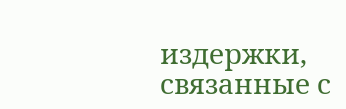издержки, связанные с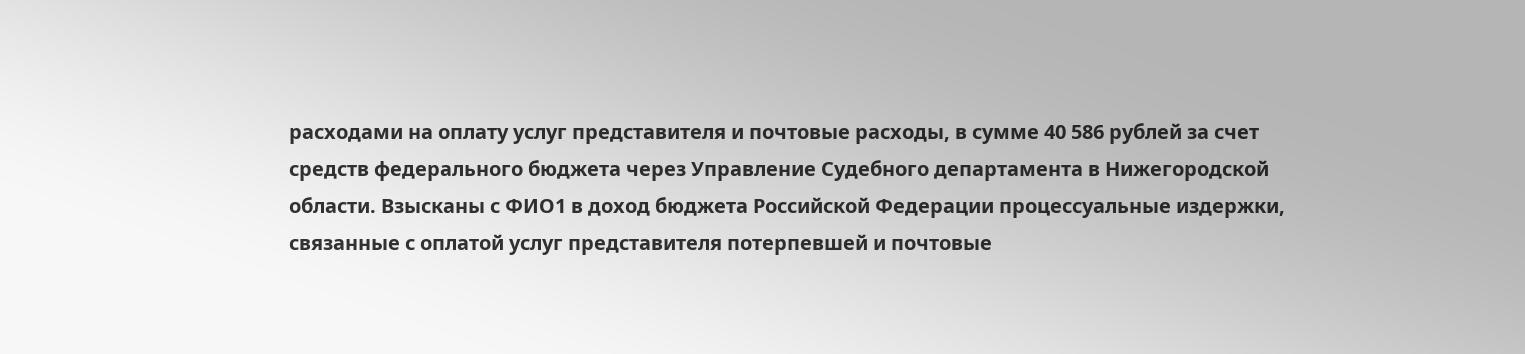расходами на оплату услуг представителя и почтовые расходы, в сумме 40 586 рублей за счет средств федерального бюджета через Управление Судебного департамента в Нижегородской области. Взысканы с ФИО1 в доход бюджета Российской Федерации процессуальные издержки, связанные с оплатой услуг представителя потерпевшей и почтовые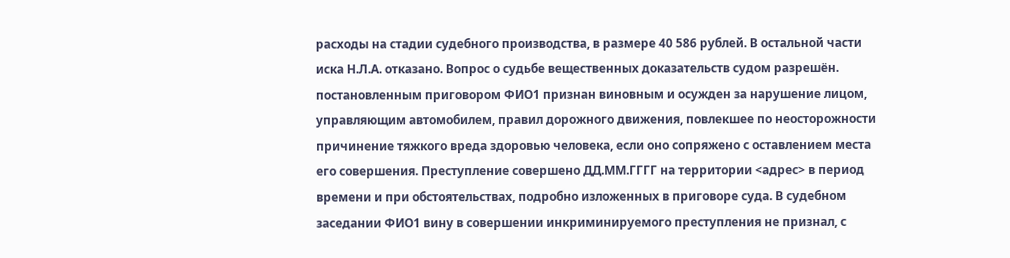расходы на стадии судебного производства, в размере 40 586 рублей. В остальной части иска Н.Л.А. отказано. Вопрос о судьбе вещественных доказательств судом разрешён. постановленным приговором ФИО1 признан виновным и осужден за нарушение лицом, управляющим автомобилем, правил дорожного движения, повлекшее по неосторожности причинение тяжкого вреда здоровью человека, если оно сопряжено с оставлением места его совершения. Преступление совершено ДД.ММ.ГГГГ на территории <адрес> в период времени и при обстоятельствах, подробно изложенных в приговоре суда. В судебном заседании ФИО1 вину в совершении инкриминируемого преступления не признал, с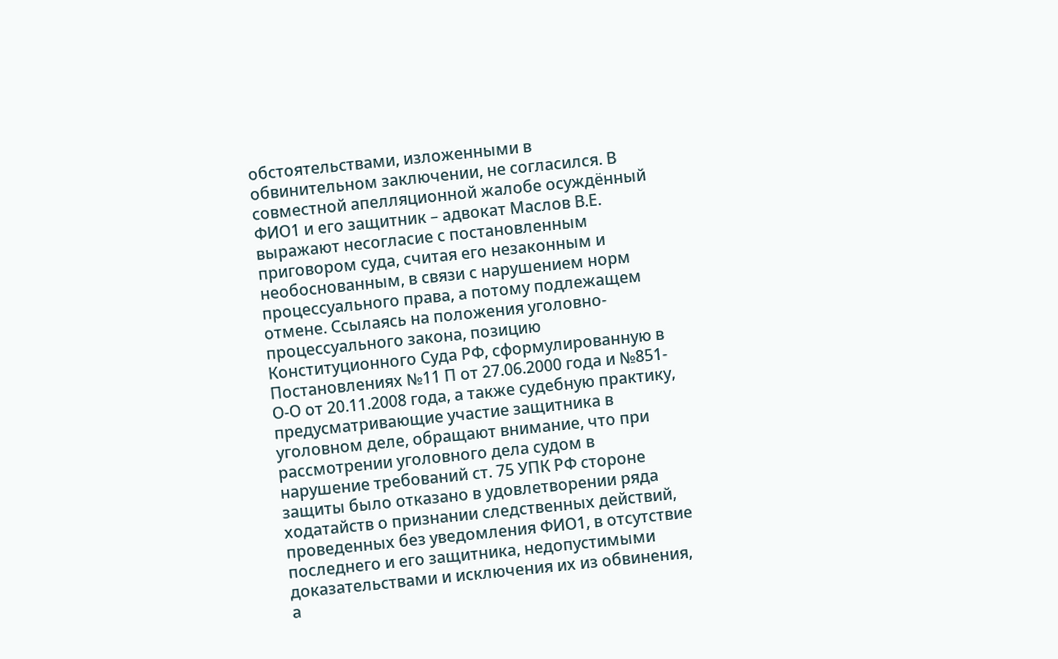обстоятельствами, изложенными в обвинительном заключении, не согласился. В совместной апелляционной жалобе осуждённый ФИО1 и его защитник – адвокат Маслов В.Е. выражают несогласие с постановленным приговором суда, считая его незаконным и необоснованным, в связи с нарушением норм процессуального права, а потому подлежащем отмене. Ссылаясь на положения уголовно-процессуального закона, позицию Конституционного Суда РФ, сформулированную в Постановлениях №11 П от 27.06.2000 года и №851-О-О от 20.11.2008 года, а также судебную практику, предусматривающие участие защитника в уголовном деле, обращают внимание, что при рассмотрении уголовного дела судом в нарушение требований ст. 75 УПК РФ стороне защиты было отказано в удовлетворении ряда ходатайств о признании следственных действий, проведенных без уведомления ФИО1, в отсутствие последнего и его защитника, недопустимыми доказательствами и исключения их из обвинения, а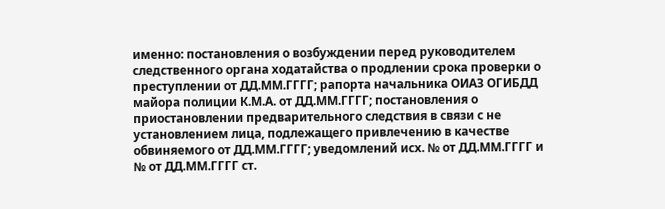именно: постановления о возбуждении перед руководителем следственного органа ходатайства о продлении срока проверки о преступлении от ДД.ММ.ГГГГ; рапорта начальника ОИАЗ ОГИБДД майора полиции К.М.А. от ДД.ММ.ГГГГ; постановления о приостановлении предварительного следствия в связи с не установлением лица, подлежащего привлечению в качестве обвиняемого от ДД.ММ.ГГГГ; уведомлений исх. № от ДД.ММ.ГГГГ и № от ДД.ММ.ГГГГ ст.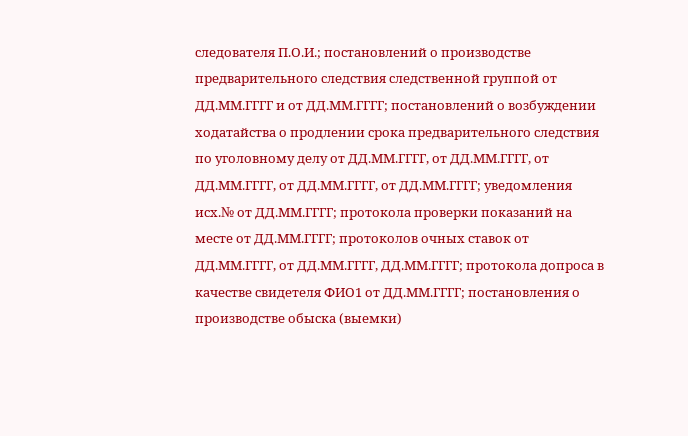следователя П.О.И.; постановлений о производстве предварительного следствия следственной группой от ДД.ММ.ГГГГ и от ДД.ММ.ГГГГ; постановлений о возбуждении ходатайства о продлении срока предварительного следствия по уголовному делу от ДД.ММ.ГГГГ, от ДД.ММ.ГГГГ, от ДД.ММ.ГГГГ, от ДД.ММ.ГГГГ, от ДД.ММ.ГГГГ; уведомления исх.№ от ДД.ММ.ГГГГ; протокола проверки показаний на месте от ДД.ММ.ГГГГ; протоколов очных ставок от ДД.ММ.ГГГГ, от ДД.ММ.ГГГГ, ДД.ММ.ГГГГ; протокола допроса в качестве свидетеля ФИО1 от ДД.ММ.ГГГГ; постановления о производстве обыска (выемки)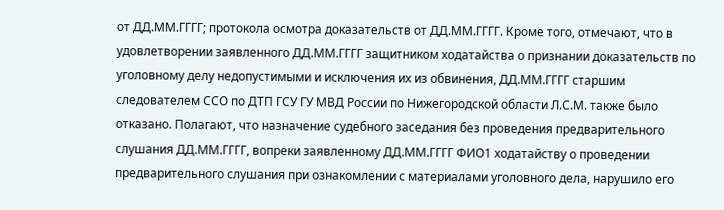от ДД.ММ.ГГГГ; протокола осмотра доказательств от ДД.ММ.ГГГГ. Кроме того, отмечают, что в удовлетворении заявленного ДД.ММ.ГГГГ защитником ходатайства о признании доказательств по уголовному делу недопустимыми и исключения их из обвинения, ДД.ММ.ГГГГ старшим следователем ССО по ДТП ГСУ ГУ МВД России по Нижегородской области Л.С.М. также было отказано. Полагают, что назначение судебного заседания без проведения предварительного слушания ДД.ММ.ГГГГ, вопреки заявленному ДД.ММ.ГГГГ ФИО1 ходатайству о проведении предварительного слушания при ознакомлении с материалами уголовного дела, нарушило его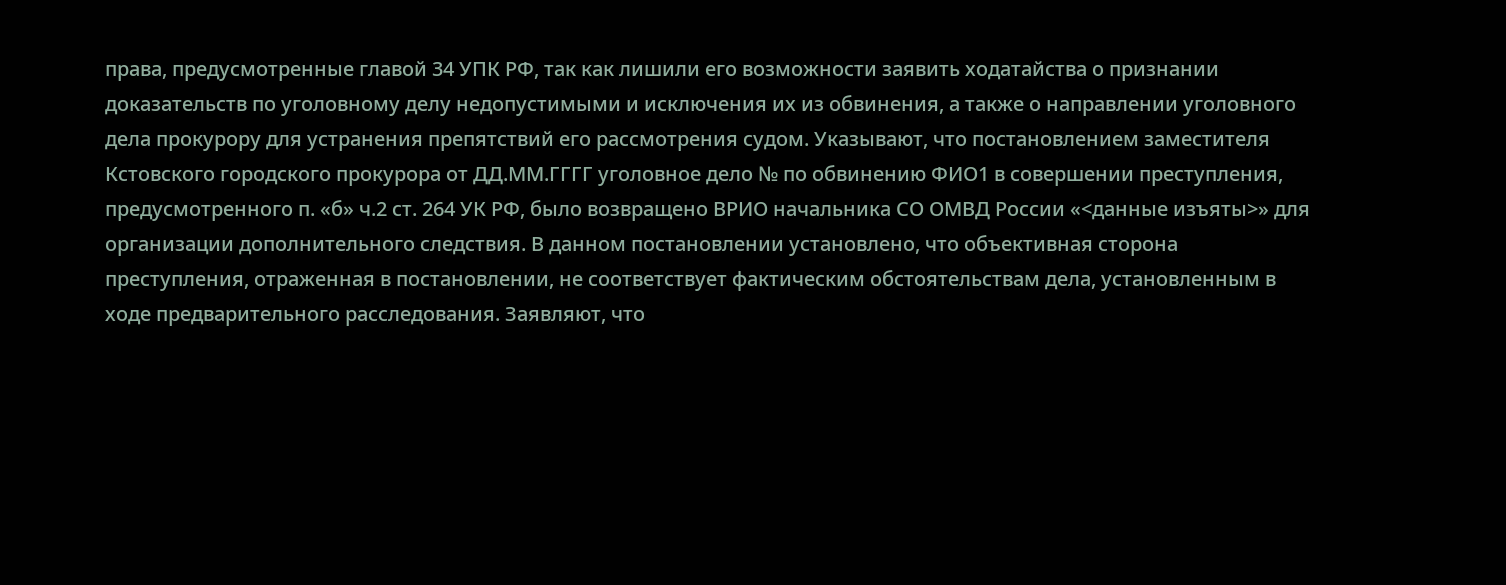права, предусмотренные главой 34 УПК РФ, так как лишили его возможности заявить ходатайства о признании доказательств по уголовному делу недопустимыми и исключения их из обвинения, а также о направлении уголовного дела прокурору для устранения препятствий его рассмотрения судом. Указывают, что постановлением заместителя Кстовского городского прокурора от ДД.ММ.ГГГГ уголовное дело № по обвинению ФИО1 в совершении преступления, предусмотренного п. «б» ч.2 ст. 264 УК РФ, было возвращено ВРИО начальника СО ОМВД России «<данные изъяты>» для организации дополнительного следствия. В данном постановлении установлено, что объективная сторона преступления, отраженная в постановлении, не соответствует фактическим обстоятельствам дела, установленным в ходе предварительного расследования. Заявляют, что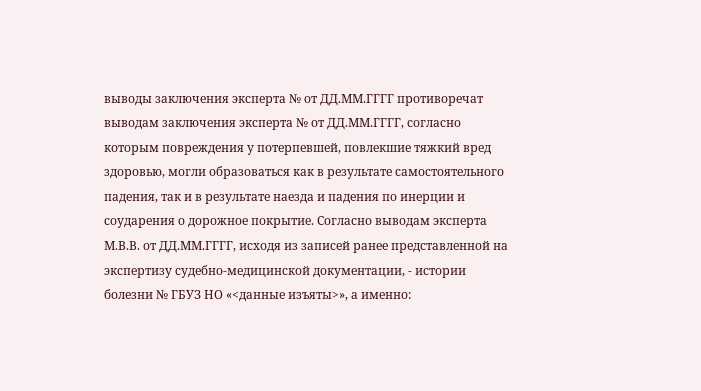выводы заключения эксперта № от ДД.ММ.ГГГГ противоречат выводам заключения эксперта № от ДД.ММ.ГГГГ, согласно которым повреждения у потерпевшей, повлекшие тяжкий вред здоровью, могли образоваться как в результате самостоятельного падения, так и в результате наезда и падения по инерции и соударения о дорожное покрытие. Согласно выводам эксперта М.В.В. от ДД.ММ.ГГГГ, исходя из записей ранее представленной на экспертизу судебно-медицинской документации, - истории болезни № ГБУЗ НО «<данные изъяты>», а именно: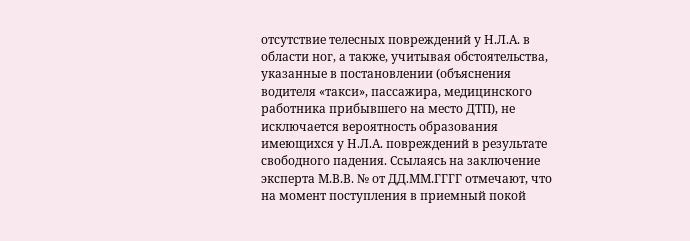отсутствие телесных повреждений у Н.Л.А. в области ног, а также, учитывая обстоятельства, указанные в постановлении (объяснения водителя «такси», пассажира, медицинского работника прибывшего на место ДТП), не исключается вероятность образования имеющихся у Н.Л.А. повреждений в результате свободного падения. Ссылаясь на заключение эксперта М.В.В. № от ДД.ММ.ГГГГ отмечают, что на момент поступления в приемный покой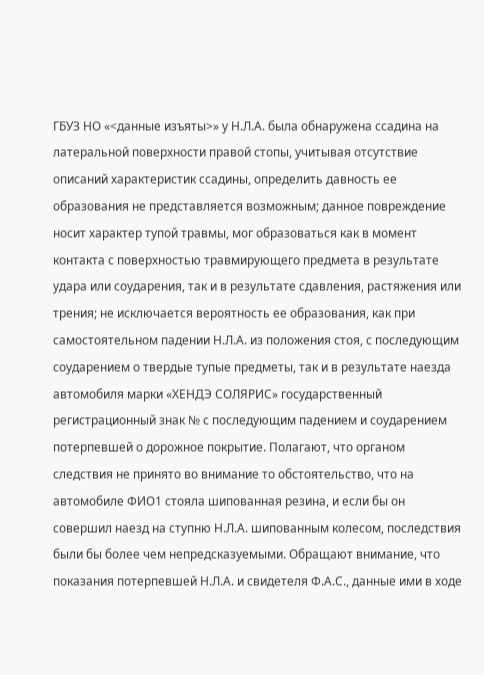ГБУЗ НО «<данные изъяты>» у Н.Л.А. была обнаружена ссадина на латеральной поверхности правой стопы, учитывая отсутствие описаний характеристик ссадины, определить давность ее образования не представляется возможным; данное повреждение носит характер тупой травмы, мог образоваться как в момент контакта с поверхностью травмирующего предмета в результате удара или соударения, так и в результате сдавления, растяжения или трения; не исключается вероятность ее образования, как при самостоятельном падении Н.Л.А. из положения стоя, с последующим соударением о твердые тупые предметы, так и в результате наезда автомобиля марки «ХЕНДЭ СОЛЯРИС» государственный регистрационный знак № с последующим падением и соударением потерпевшей о дорожное покрытие. Полагают, что органом следствия не принято во внимание то обстоятельство, что на автомобиле ФИО1 стояла шипованная резина, и если бы он совершил наезд на ступню Н.Л.А. шипованным колесом, последствия были бы более чем непредсказуемыми. Обращают внимание, что показания потерпевшей Н.Л.А. и свидетеля Ф.А.С., данные ими в ходе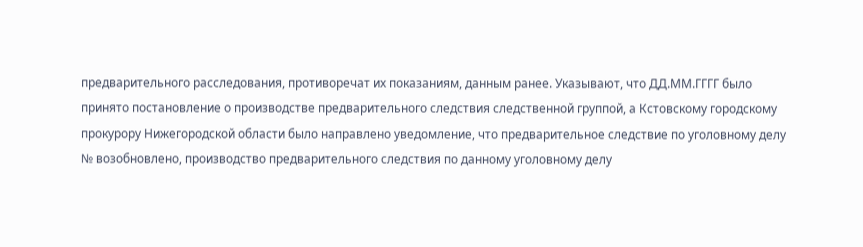предварительного расследования, противоречат их показаниям, данным ранее. Указывают, что ДД.ММ.ГГГГ было принято постановление о производстве предварительного следствия следственной группой, а Кстовскому городскому прокурору Нижегородской области было направлено уведомление, что предварительное следствие по уголовному делу № возобновлено, производство предварительного следствия по данному уголовному делу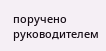поручено руководителем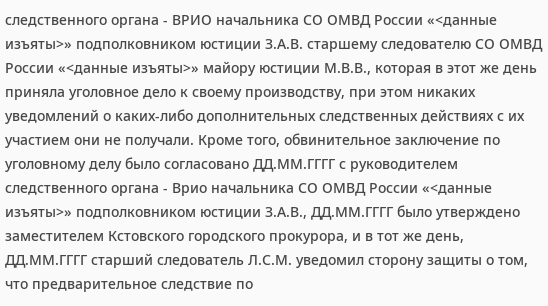следственного органа - ВРИО начальника СО ОМВД России «<данные изъяты>» подполковником юстиции З.А.В. старшему следователю СО ОМВД России «<данные изъяты>» майору юстиции М.В.В., которая в этот же день приняла уголовное дело к своему производству, при этом никаких уведомлений о каких-либо дополнительных следственных действиях с их участием они не получали. Кроме того, обвинительное заключение по уголовному делу было согласовано ДД.ММ.ГГГГ с руководителем следственного органа - Врио начальника СО ОМВД России «<данные изъяты>» подполковником юстиции З.А.В., ДД.ММ.ГГГГ было утверждено заместителем Кстовского городского прокурора, и в тот же день, ДД.ММ.ГГГГ старший следователь Л.С.М. уведомил сторону защиты о том, что предварительное следствие по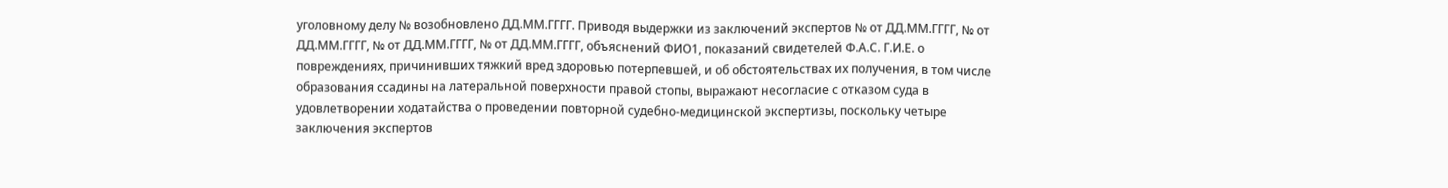уголовному делу № возобновлено ДД.ММ.ГГГГ. Приводя выдержки из заключений экспертов № от ДД.ММ.ГГГГ, № от ДД.ММ.ГГГГ, № от ДД.ММ.ГГГГ, № от ДД.ММ.ГГГГ, объяснений ФИО1, показаний свидетелей Ф.А.С. Г.И.Е. о повреждениях, причинивших тяжкий вред здоровью потерпевшей, и об обстоятельствах их получения, в том числе образования ссадины на латеральной поверхности правой стопы, выражают несогласие с отказом суда в удовлетворении ходатайства о проведении повторной судебно-медицинской экспертизы, поскольку четыре заключения экспертов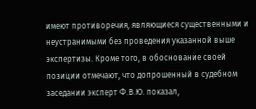имеют противоречия, являющиеся существенными и неустранимыми без проведения указанной выше экспертизы. Кроме того, в обоснование своей позиции отмечают, что допрошенный в судебном заседании эксперт Ф.В.Ю. показал,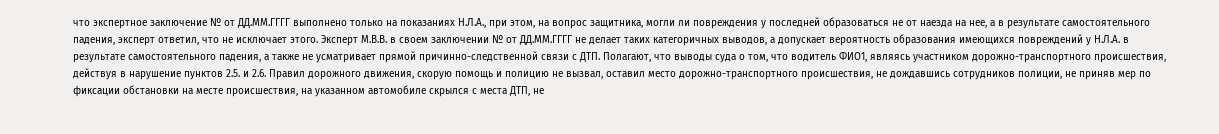что экспертное заключение № от ДД.ММ.ГГГГ выполнено только на показаниях Н.Л.А., при этом, на вопрос защитника, могли ли повреждения у последней образоваться не от наезда на нее, а в результате самостоятельного падения, эксперт ответил, что не исключает этого. Эксперт М.В.В. в своем заключении № от ДД.ММ.ГГГГ не делает таких категоричных выводов, а допускает вероятность образования имеющихся повреждений у Н.Л.А. в результате самостоятельного падения, а также не усматривает прямой причинно-следственной связи с ДТП. Полагают, что выводы суда о том, что водитель ФИО1, являясь участником дорожно-транспортного происшествия, действуя в нарушение пунктов 2.5. и 2.6. Правил дорожного движения, скорую помощь и полицию не вызвал, оставил место дорожно-транспортного происшествия, не дождавшись сотрудников полиции, не приняв мер по фиксации обстановки на месте происшествия, на указанном автомобиле скрылся с места ДТП, не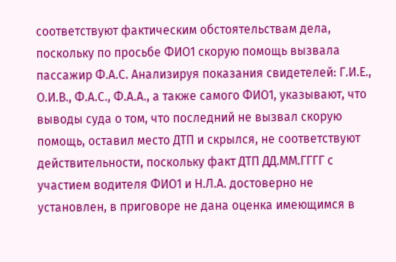соответствуют фактическим обстоятельствам дела, поскольку по просьбе ФИО1 скорую помощь вызвала пассажир Ф.А.С. Анализируя показания свидетелей: Г.И.Е., О.И.В., Ф.А.С., Ф.А.А., а также самого ФИО1, указывают, что выводы суда о том, что последний не вызвал скорую помощь, оставил место ДТП и скрылся, не соответствуют действительности, поскольку факт ДТП ДД.ММ.ГГГГ с участием водителя ФИО1 и Н.Л.А. достоверно не установлен, в приговоре не дана оценка имеющимся в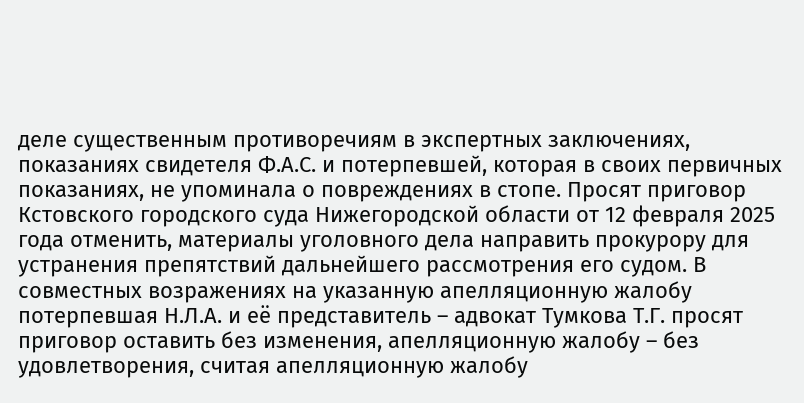деле существенным противоречиям в экспертных заключениях, показаниях свидетеля Ф.А.С. и потерпевшей, которая в своих первичных показаниях, не упоминала о повреждениях в стопе. Просят приговор Кстовского городского суда Нижегородской области от 12 февраля 2025 года отменить, материалы уголовного дела направить прокурору для устранения препятствий дальнейшего рассмотрения его судом. В совместных возражениях на указанную апелляционную жалобу потерпевшая Н.Л.А. и её представитель – адвокат Тумкова Т.Г. просят приговор оставить без изменения, апелляционную жалобу – без удовлетворения, считая апелляционную жалобу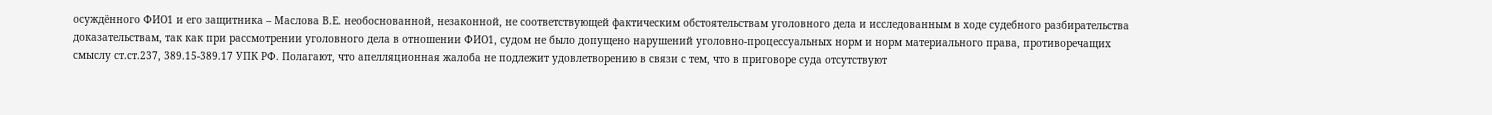осуждённого ФИО1 и его защитника – Маслова В.Е. необоснованной, незаконной, не соответствующей фактическим обстоятельствам уголовного дела и исследованным в ходе судебного разбирательства доказательствам, так как при рассмотрении уголовного дела в отношении ФИО1, судом не было допущено нарушений уголовно-процессуальных норм и норм материального права, противоречащих смыслу ст.ст.237, 389.15-389.17 УПК РФ. Полагают, что апелляционная жалоба не подлежит удовлетворению в связи с тем, что в приговоре суда отсутствуют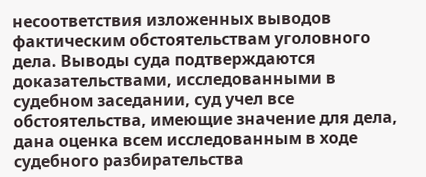несоответствия изложенных выводов фактическим обстоятельствам уголовного дела. Выводы суда подтверждаются доказательствами, исследованными в судебном заседании, суд учел все обстоятельства, имеющие значение для дела, дана оценка всем исследованным в ходе судебного разбирательства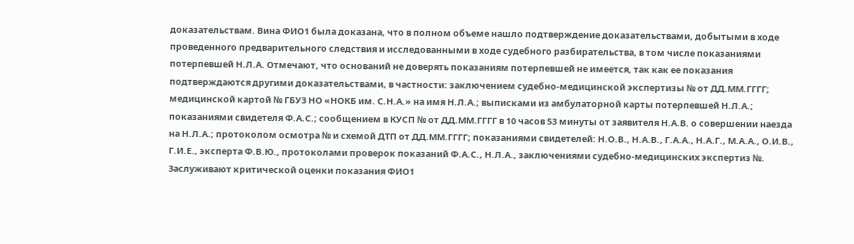доказательствам. Вина ФИО1 была доказана, что в полном объеме нашло подтверждение доказательствами, добытыми в ходе проведенного предварительного следствия и исследованными в ходе судебного разбирательства, в том числе показаниями потерпевшей Н.Л.А. Отмечают, что оснований не доверять показаниям потерпевшей не имеется, так как ее показания подтверждаются другими доказательствами, в частности: заключением судебно-медицинской экспертизы № от ДД.ММ.ГГГГ; медицинской картой № ГБУЗ НО «НОКБ им. С.Н.А.» на имя Н.Л.А.; выписками из амбулаторной карты потерпевшей Н.Л.А.; показаниями свидетеля Ф.А.С.; сообщением в КУСП № от ДД.ММ.ГГГГ в 10 часов 53 минуты от заявителя Н.А.В. о совершении наезда на Н.Л.А.; протоколом осмотра № и схемой ДТП от ДД.ММ.ГГГГ; показаниями свидетелей: Н.О.В., Н.А.В., Г.А.А., Н.А.Г., М.А.А., О.И.В., Г.И.Е., эксперта Ф.В.Ю., протоколами проверок показаний Ф.А.С., Н.Л.А., заключениями судебно-медицинских экспертиз №. Заслуживают критической оценки показания ФИО1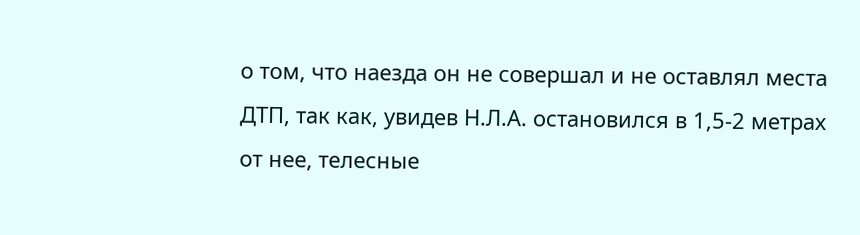о том, что наезда он не совершал и не оставлял места ДТП, так как, увидев Н.Л.А. остановился в 1,5-2 метрах от нее, телесные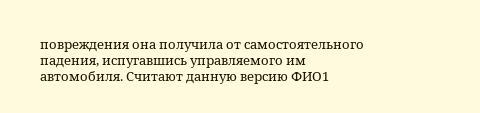повреждения она получила от самостоятельного падения, испугавшись управляемого им автомобиля. Считают данную версию ФИО1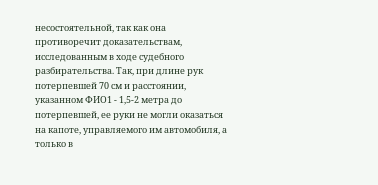несостоятельной, так как она противоречит доказательствам, исследованным в ходе судебного разбирательства. Так, при длине рук потерпевшей 70 см и расстоянии, указанном ФИО1 - 1,5-2 метра до потерпевшей, ее руки не могли оказаться на капоте, управляемого им автомобиля, а только в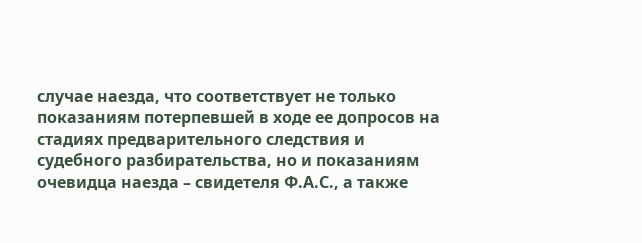случае наезда, что соответствует не только показаниям потерпевшей в ходе ее допросов на стадиях предварительного следствия и судебного разбирательства, но и показаниям очевидца наезда – свидетеля Ф.А.С., а также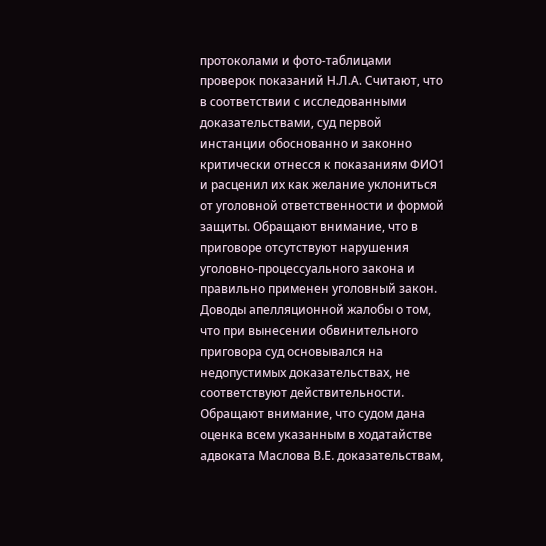протоколами и фото-таблицами проверок показаний Н.Л.А. Считают, что в соответствии с исследованными доказательствами, суд первой инстанции обоснованно и законно критически отнесся к показаниям ФИО1 и расценил их как желание уклониться от уголовной ответственности и формой защиты. Обращают внимание, что в приговоре отсутствуют нарушения уголовно-процессуального закона и правильно применен уголовный закон. Доводы апелляционной жалобы о том, что при вынесении обвинительного приговора суд основывался на недопустимых доказательствах, не соответствуют действительности. Обращают внимание, что судом дана оценка всем указанным в ходатайстве адвоката Маслова В.Е. доказательствам,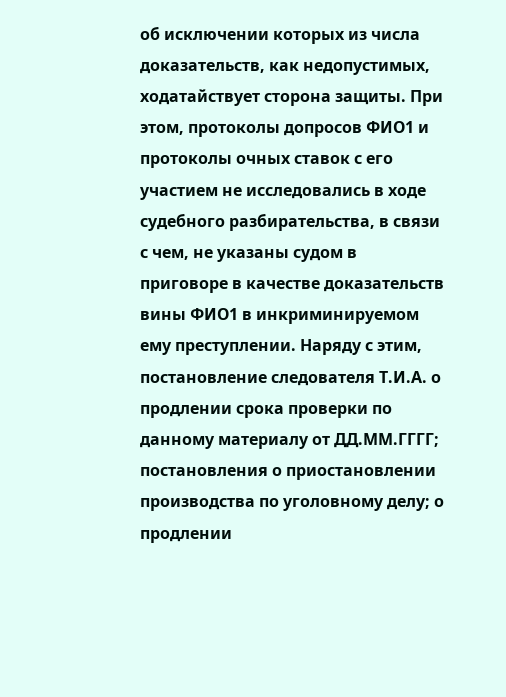об исключении которых из числа доказательств, как недопустимых, ходатайствует сторона защиты. При этом, протоколы допросов ФИО1 и протоколы очных ставок с его участием не исследовались в ходе судебного разбирательства, в связи с чем, не указаны судом в приговоре в качестве доказательств вины ФИО1 в инкриминируемом ему преступлении. Наряду с этим, постановление следователя Т.И.А. о продлении срока проверки по данному материалу от ДД.ММ.ГГГГ; постановления о приостановлении производства по уголовному делу; о продлении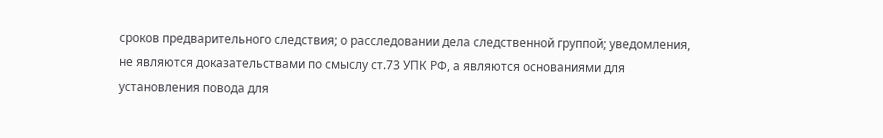сроков предварительного следствия; о расследовании дела следственной группой; уведомления, не являются доказательствами по смыслу ст.73 УПК РФ, а являются основаниями для установления повода для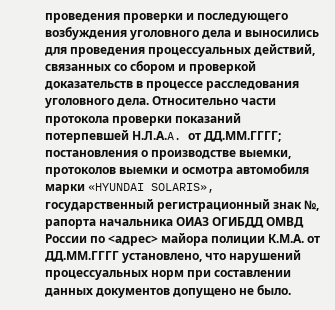проведения проверки и последующего возбуждения уголовного дела и выносились для проведения процессуальных действий, связанных со сбором и проверкой доказательств в процессе расследования уголовного дела. Относительно части протокола проверки показаний потерпевшей Н.Л.А.A. от ДД.ММ.ГГГГ; постановления о производстве выемки, протоколов выемки и осмотра автомобиля марки «HYUNDAI SOLARIS», государственный регистрационный знак №, рапорта начальника ОИАЗ ОГИБДД ОМВД России по <адрес> майора полиции К.М.А. от ДД.ММ.ГГГГ установлено, что нарушений процессуальных норм при составлении данных документов допущено не было.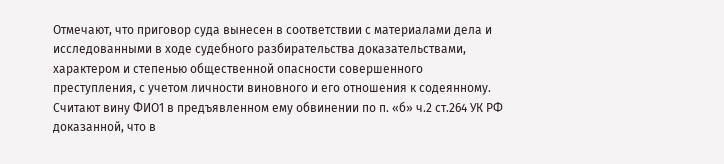Отмечают, что приговор суда вынесен в соответствии с материалами дела и исследованными в ходе судебного разбирательства доказательствами, характером и степенью общественной опасности совершенного преступления, с учетом личности виновного и его отношения к содеянному. Считают вину ФИО1 в предъявленном ему обвинении по п. «б» ч.2 ст.264 УК РФ доказанной, что в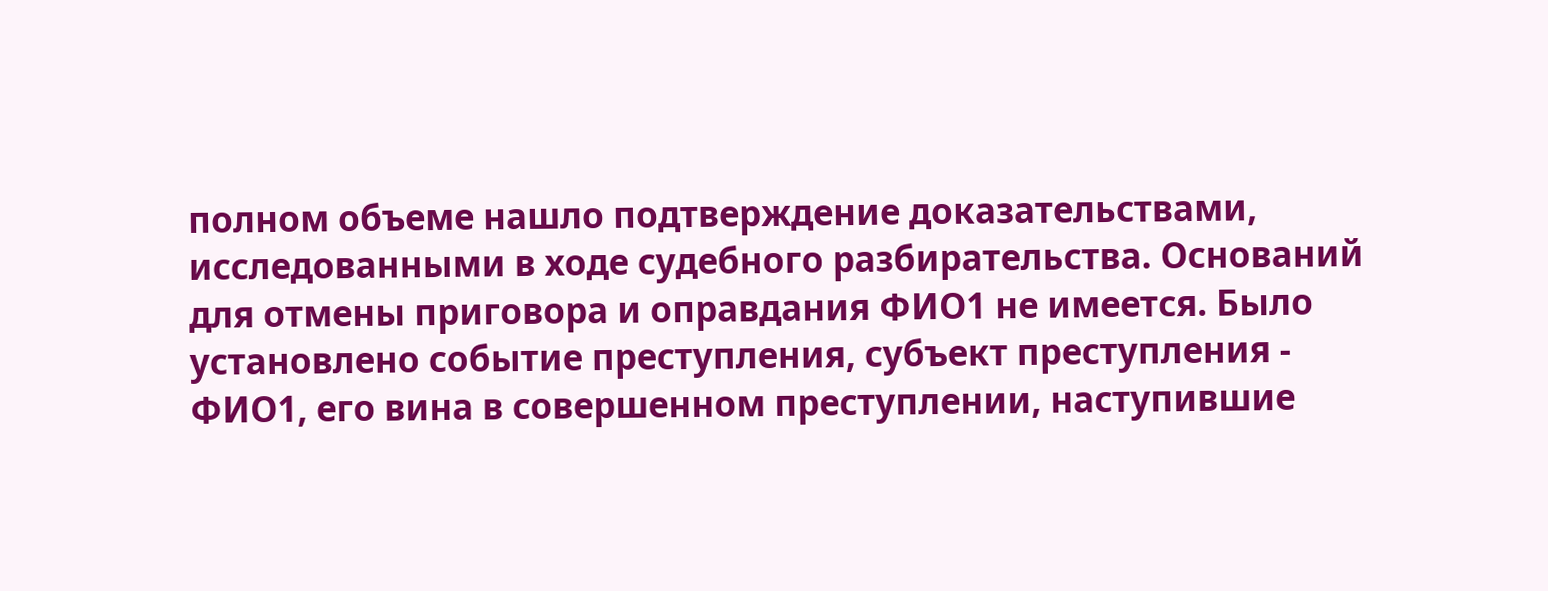полном объеме нашло подтверждение доказательствами, исследованными в ходе судебного разбирательства. Оснований для отмены приговора и оправдания ФИО1 не имеется. Было установлено событие преступления, субъект преступления - ФИО1, его вина в совершенном преступлении, наступившие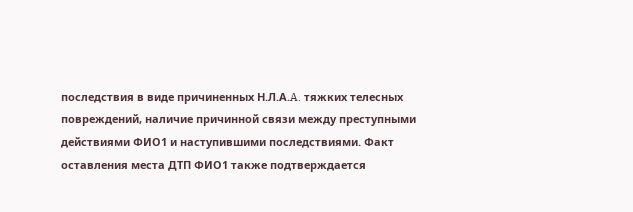последствия в виде причиненных Н.Л.А.A. тяжких телесных повреждений, наличие причинной связи между преступными действиями ФИО1 и наступившими последствиями. Факт оставления места ДТП ФИО1 также подтверждается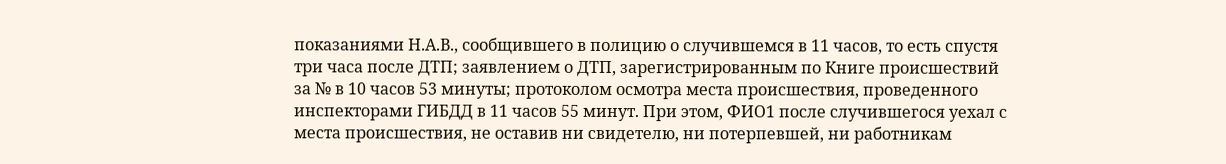показаниями Н.А.В., сообщившего в полицию о случившемся в 11 часов, то есть спустя три часа после ДТП; заявлением о ДТП, зарегистрированным по Книге происшествий за № в 10 часов 53 минуты; протоколом осмотра места происшествия, проведенного инспекторами ГИБДД в 11 часов 55 минут. При этом, ФИО1 после случившегося уехал с места происшествия, не оставив ни свидетелю, ни потерпевшей, ни работникам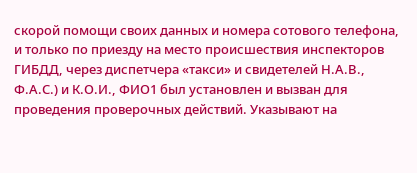скорой помощи своих данных и номера сотового телефона, и только по приезду на место происшествия инспекторов ГИБДД, через диспетчера «такси» и свидетелей Н.А.В., Ф.А.С.) и К.О.И., ФИО1 был установлен и вызван для проведения проверочных действий. Указывают на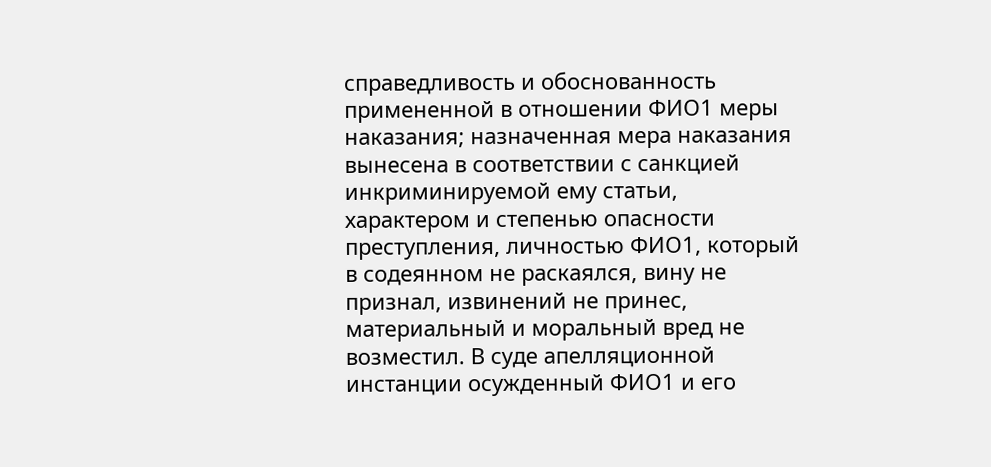справедливость и обоснованность примененной в отношении ФИО1 меры наказания; назначенная мера наказания вынесена в соответствии с санкцией инкриминируемой ему статьи, характером и степенью опасности преступления, личностью ФИО1, который в содеянном не раскаялся, вину не признал, извинений не принес, материальный и моральный вред не возместил. В суде апелляционной инстанции осужденный ФИО1 и его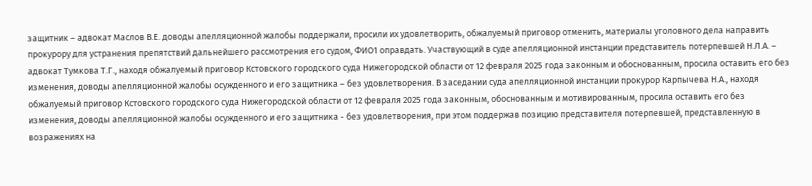защитник – адвокат Маслов В.Е. доводы апелляционной жалобы поддержали, просили их удовлетворить, обжалуемый приговор отменить, материалы уголовного дела направить прокурору для устранения препятствий дальнейшего рассмотрения его судом, ФИО1 оправдать. Участвующий в суде апелляционной инстанции представитель потерпевшей Н.Л.А. – адвокат Тумкова Т.Г., находя обжалуемый приговор Кстовского городского суда Нижегородской области от 12 февраля 2025 года законным и обоснованным, просила оставить его без изменения, доводы апелляционной жалобы осужденного и его защитника – без удовлетворения. В заседании суда апелляционной инстанции прокурор Карпычева Н.А., находя обжалуемый приговор Кстовского городского суда Нижегородской области от 12 февраля 2025 года законным, обоснованным и мотивированным, просила оставить его без изменения, доводы апелляционной жалобы осужденного и его защитника - без удовлетворения, при этом поддержав позицию представителя потерпевшей, представленную в возражениях на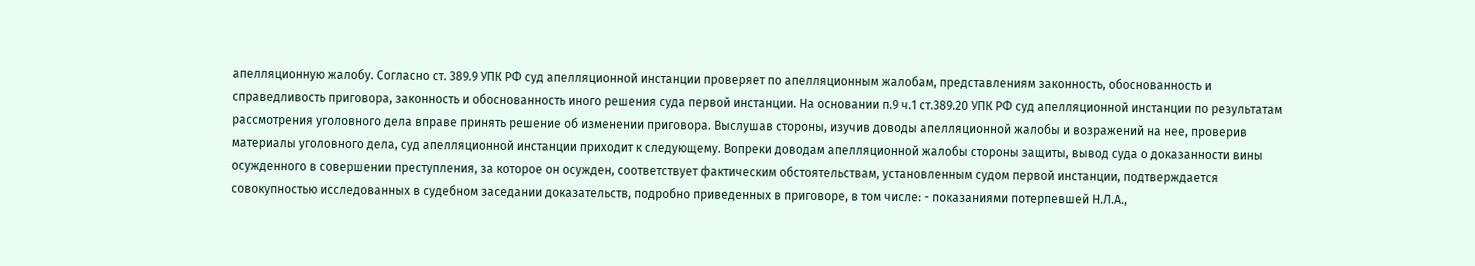апелляционную жалобу. Согласно ст. 389.9 УПК РФ суд апелляционной инстанции проверяет по апелляционным жалобам, представлениям законность, обоснованность и справедливость приговора, законность и обоснованность иного решения суда первой инстанции. На основании п.9 ч.1 ст.389.20 УПК РФ суд апелляционной инстанции по результатам рассмотрения уголовного дела вправе принять решение об изменении приговора. Выслушав стороны, изучив доводы апелляционной жалобы и возражений на нее, проверив материалы уголовного дела, суд апелляционной инстанции приходит к следующему. Вопреки доводам апелляционной жалобы стороны защиты, вывод суда о доказанности вины осужденного в совершении преступления, за которое он осужден, соответствует фактическим обстоятельствам, установленным судом первой инстанции, подтверждается совокупностью исследованных в судебном заседании доказательств, подробно приведенных в приговоре, в том числе: - показаниями потерпевшей Н.Л.А.,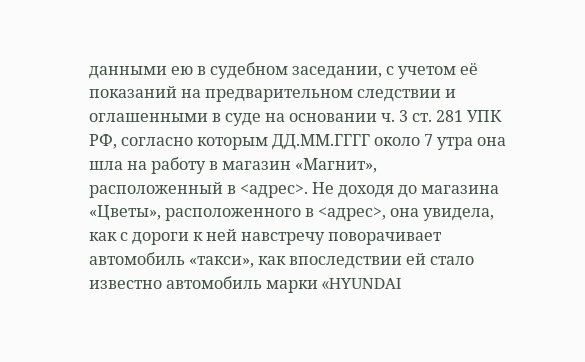данными ею в судебном заседании, с учетом её показаний на предварительном следствии и оглашенными в суде на основании ч. 3 ст. 281 УПК РФ, согласно которым ДД.ММ.ГГГГ около 7 утра она шла на работу в магазин «Магнит», расположенный в <адрес>. Не доходя до магазина «Цветы», расположенного в <адрес>, она увидела, как с дороги к ней навстречу поворачивает автомобиль «такси», как впоследствии ей стало известно автомобиль марки «HYUNDAI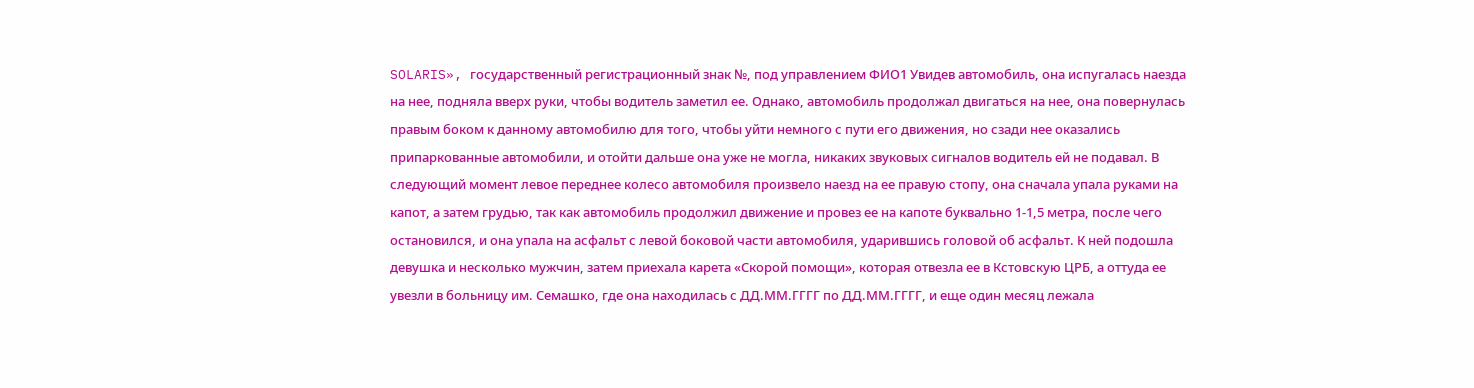SOLARIS», государственный регистрационный знак №, под управлением ФИО1 Увидев автомобиль, она испугалась наезда на нее, подняла вверх руки, чтобы водитель заметил ее. Однако, автомобиль продолжал двигаться на нее, она повернулась правым боком к данному автомобилю для того, чтобы уйти немного с пути его движения, но сзади нее оказались припаркованные автомобили, и отойти дальше она уже не могла, никаких звуковых сигналов водитель ей не подавал. В следующий момент левое переднее колесо автомобиля произвело наезд на ее правую стопу, она сначала упала руками на капот, а затем грудью, так как автомобиль продолжил движение и провез ее на капоте буквально 1-1,5 метра, после чего остановился, и она упала на асфальт с левой боковой части автомобиля, ударившись головой об асфальт. К ней подошла девушка и несколько мужчин, затем приехала карета «Скорой помощи», которая отвезла ее в Кстовскую ЦРБ, а оттуда ее увезли в больницу им. Семашко, где она находилась с ДД.ММ.ГГГГ по ДД.ММ.ГГГГ, и еще один месяц лежала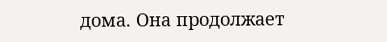дома. Она продолжает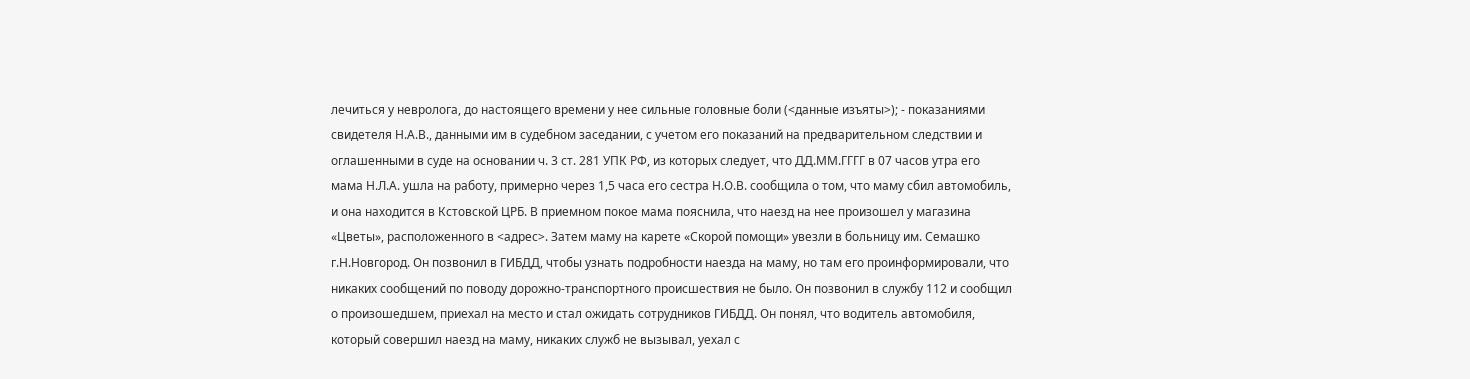лечиться у невролога, до настоящего времени у нее сильные головные боли (<данные изъяты>); - показаниями свидетеля Н.А.В., данными им в судебном заседании, с учетом его показаний на предварительном следствии и оглашенными в суде на основании ч. 3 ст. 281 УПК РФ, из которых следует, что ДД.ММ.ГГГГ в 07 часов утра его мама Н.Л.А. ушла на работу, примерно через 1,5 часа его сестра Н.О.В. сообщила о том, что маму сбил автомобиль, и она находится в Кстовской ЦРБ. В приемном покое мама пояснила, что наезд на нее произошел у магазина «Цветы», расположенного в <адрес>. Затем маму на карете «Скорой помощи» увезли в больницу им. Семашко г.Н.Новгород. Он позвонил в ГИБДД, чтобы узнать подробности наезда на маму, но там его проинформировали, что никаких сообщений по поводу дорожно-транспортного происшествия не было. Он позвонил в службу 112 и сообщил о произошедшем, приехал на место и стал ожидать сотрудников ГИБДД. Он понял, что водитель автомобиля, который совершил наезд на маму, никаких служб не вызывал, уехал с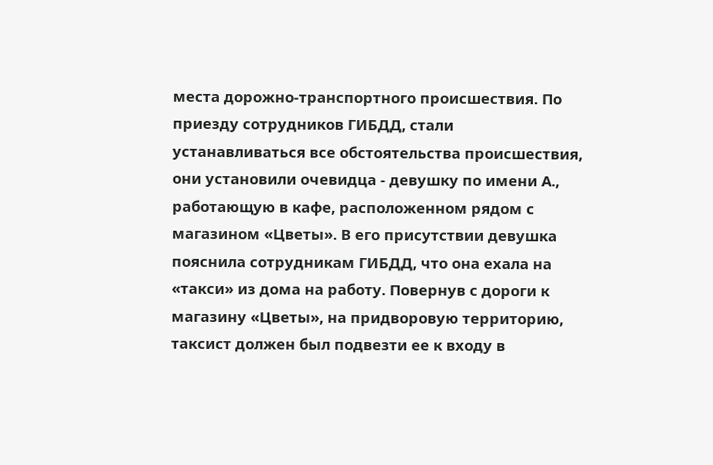места дорожно-транспортного происшествия. По приезду сотрудников ГИБДД, стали устанавливаться все обстоятельства происшествия, они установили очевидца - девушку по имени А., работающую в кафе, расположенном рядом с магазином «Цветы». В его присутствии девушка пояснила сотрудникам ГИБДД, что она ехала на «такси» из дома на работу. Повернув с дороги к магазину «Цветы», на придворовую территорию, таксист должен был подвезти ее к входу в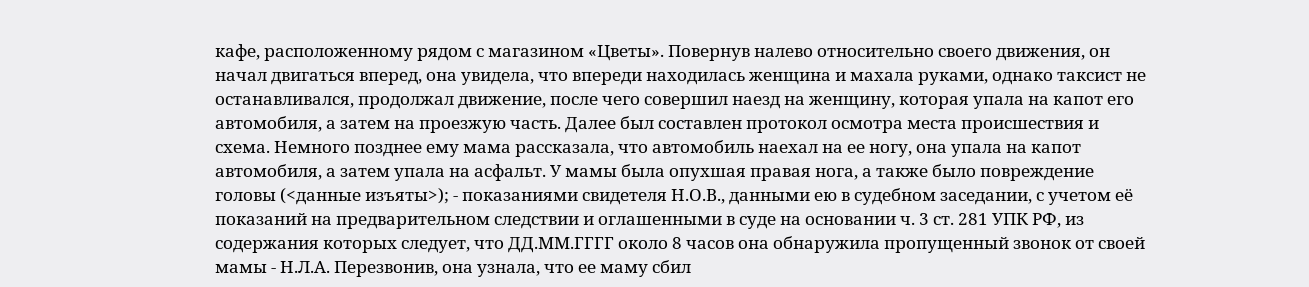кафе, расположенному рядом с магазином «Цветы». Повернув налево относительно своего движения, он начал двигаться вперед, она увидела, что впереди находилась женщина и махала руками, однако таксист не останавливался, продолжал движение, после чего совершил наезд на женщину, которая упала на капот его автомобиля, а затем на проезжую часть. Далее был составлен протокол осмотра места происшествия и схема. Немного позднее ему мама рассказала, что автомобиль наехал на ее ногу, она упала на капот автомобиля, а затем упала на асфальт. У мамы была опухшая правая нога, а также было повреждение головы (<данные изъяты>); - показаниями свидетеля Н.О.В., данными ею в судебном заседании, с учетом её показаний на предварительном следствии и оглашенными в суде на основании ч. 3 ст. 281 УПК РФ, из содержания которых следует, что ДД.ММ.ГГГГ около 8 часов она обнаружила пропущенный звонок от своей мамы - Н.Л.А. Перезвонив, она узнала, что ее маму сбил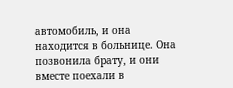автомобиль, и она находится в больнице. Она позвонила брату, и они вместе поехали в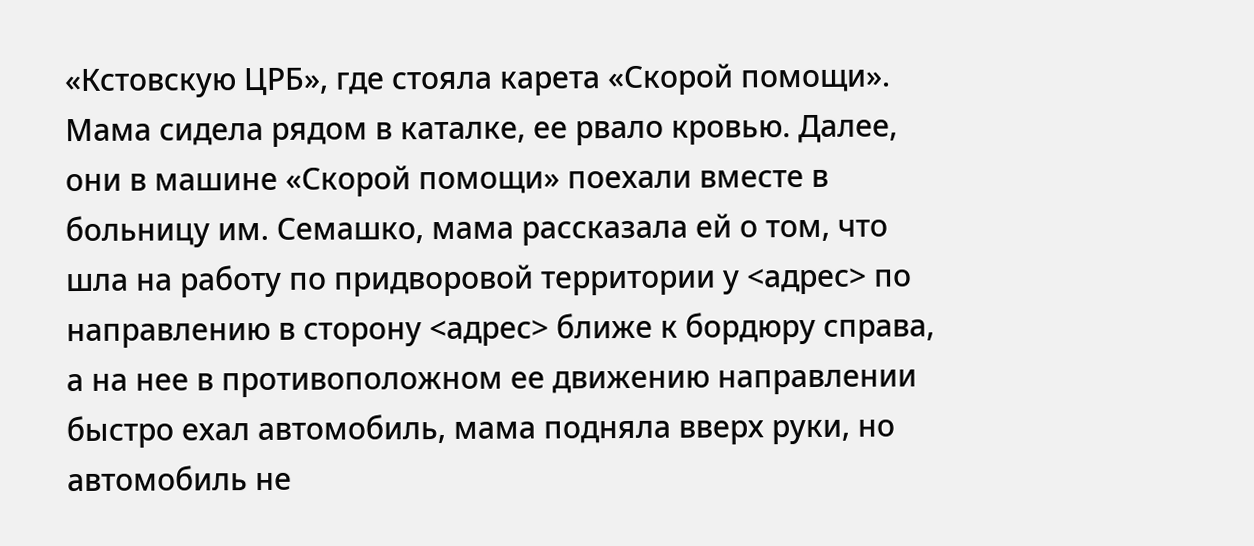«Кстовскую ЦРБ», где стояла карета «Скорой помощи». Мама сидела рядом в каталке, ее рвало кровью. Далее, они в машине «Скорой помощи» поехали вместе в больницу им. Семашко, мама рассказала ей о том, что шла на работу по придворовой территории у <адрес> по направлению в сторону <адрес> ближе к бордюру справа, а на нее в противоположном ее движению направлении быстро ехал автомобиль, мама подняла вверх руки, но автомобиль не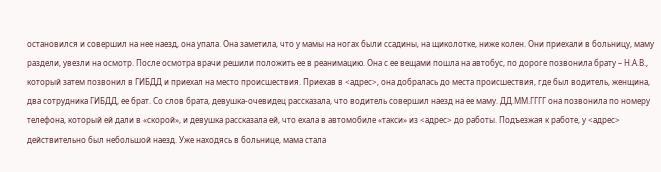остановился и совершил на нее наезд, она упала. Она заметила, что у мамы на ногах были ссадины, на щиколотке, ниже колен. Они приехали в больницу, маму раздели, увезли на осмотр. После осмотра врачи решили положить ее в реанимацию. Она с ее вещами пошла на автобус, по дороге позвонила брату – Н.А.В., который затем позвонил в ГИБДД и приехал на место происшествия. Приехав в <адрес>, она добралась до места происшествия, где был водитель, женщина, два сотрудника ГИБДД, ее брат. Со слов брата, девушка-очевидец рассказала, что водитель совершил наезд на ее маму. ДД.ММ.ГГГГ она позвонила по номеру телефона, который ей дали в «скорой», и девушка рассказала ей, что ехала в автомобиле «такси» из <адрес> до работы. Подъезжая к работе, у <адрес> действительно был небольшой наезд. Уже находясь в больнице, мама стала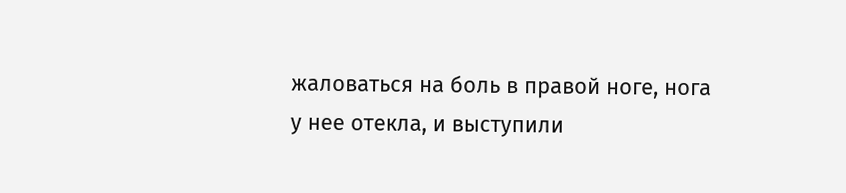жаловаться на боль в правой ноге, нога у нее отекла, и выступили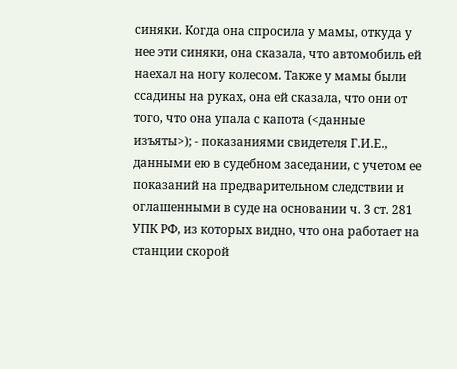синяки. Когда она спросила у мамы, откуда у нее эти синяки, она сказала, что автомобиль ей наехал на ногу колесом. Также у мамы были ссадины на руках, она ей сказала, что они от того, что она упала с капота (<данные изъяты>); - показаниями свидетеля Г.И.Е., данными ею в судебном заседании, с учетом ее показаний на предварительном следствии и оглашенными в суде на основании ч. 3 ст. 281 УПК РФ, из которых видно, что она работает на станции скорой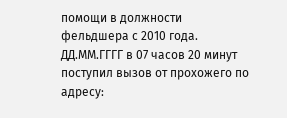помощи в должности фельдшера с 2010 года. ДД.ММ.ГГГГ в 07 часов 20 минут поступил вызов от прохожего по адресу: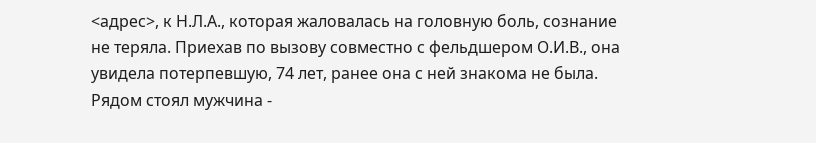<адрес>, к Н.Л.А., которая жаловалась на головную боль, сознание не теряла. Приехав по вызову совместно с фельдшером О.И.В., она увидела потерпевшую, 74 лет, ранее она с ней знакома не была. Рядом стоял мужчина -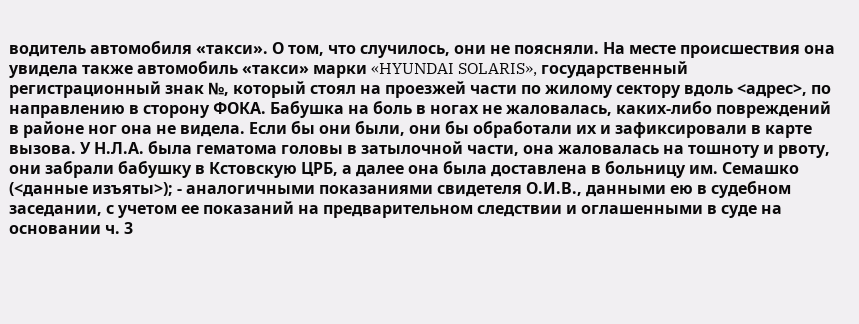водитель автомобиля «такси». О том, что случилось, они не поясняли. На месте происшествия она увидела также автомобиль «такси» марки «HYUNDAI SOLARIS», государственный регистрационный знак №, который стоял на проезжей части по жилому сектору вдоль <адрес>, по направлению в сторону ФОКА. Бабушка на боль в ногах не жаловалась, каких-либо повреждений в районе ног она не видела. Если бы они были, они бы обработали их и зафиксировали в карте вызова. У Н.Л.А. была гематома головы в затылочной части, она жаловалась на тошноту и рвоту, они забрали бабушку в Кстовскую ЦРБ, а далее она была доставлена в больницу им. Семашко (<данные изъяты>); - аналогичными показаниями свидетеля О.И.В., данными ею в судебном заседании, с учетом ее показаний на предварительном следствии и оглашенными в суде на основании ч. 3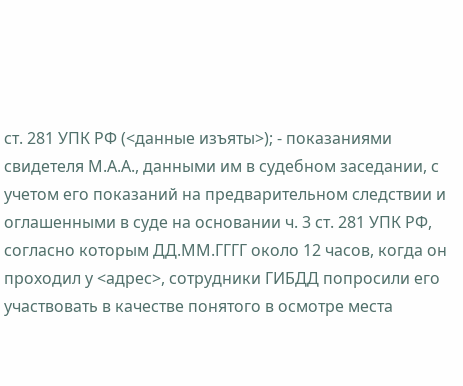ст. 281 УПК РФ (<данные изъяты>); - показаниями свидетеля М.А.А., данными им в судебном заседании, с учетом его показаний на предварительном следствии и оглашенными в суде на основании ч. 3 ст. 281 УПК РФ, согласно которым ДД.ММ.ГГГГ около 12 часов, когда он проходил у <адрес>, сотрудники ГИБДД попросили его участвовать в качестве понятого в осмотре места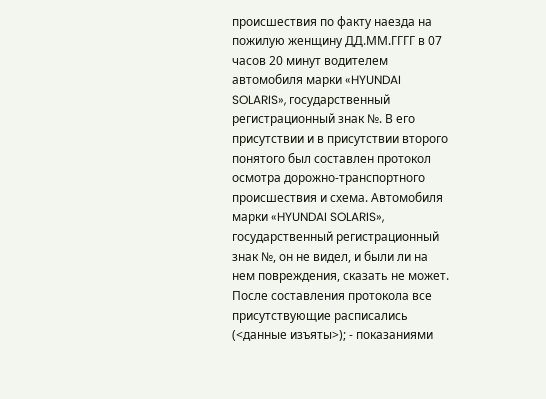происшествия по факту наезда на пожилую женщину ДД.ММ.ГГГГ в 07 часов 20 минут водителем автомобиля марки «HYUNDAI SOLARIS», государственный регистрационный знак №. В его присутствии и в присутствии второго понятого был составлен протокол осмотра дорожно-транспортного происшествия и схема. Автомобиля марки «HYUNDAI SOLARIS», государственный регистрационный знак №, он не видел, и были ли на нем повреждения, сказать не может. После составления протокола все присутствующие расписались (<данные изъяты>); - показаниями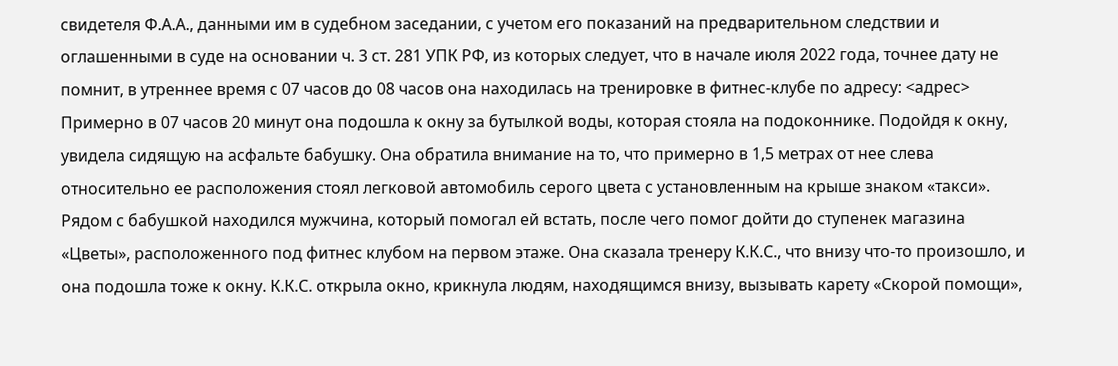свидетеля Ф.А.А., данными им в судебном заседании, с учетом его показаний на предварительном следствии и оглашенными в суде на основании ч. 3 ст. 281 УПК РФ, из которых следует, что в начале июля 2022 года, точнее дату не помнит, в утреннее время с 07 часов до 08 часов она находилась на тренировке в фитнес-клубе по адресу: <адрес> Примерно в 07 часов 20 минут она подошла к окну за бутылкой воды, которая стояла на подоконнике. Подойдя к окну, увидела сидящую на асфальте бабушку. Она обратила внимание на то, что примерно в 1,5 метрах от нее слева относительно ее расположения стоял легковой автомобиль серого цвета с установленным на крыше знаком «такси». Рядом с бабушкой находился мужчина, который помогал ей встать, после чего помог дойти до ступенек магазина «Цветы», расположенного под фитнес клубом на первом этаже. Она сказала тренеру К.К.С., что внизу что-то произошло, и она подошла тоже к окну. К.К.С. открыла окно, крикнула людям, находящимся внизу, вызывать карету «Скорой помощи»,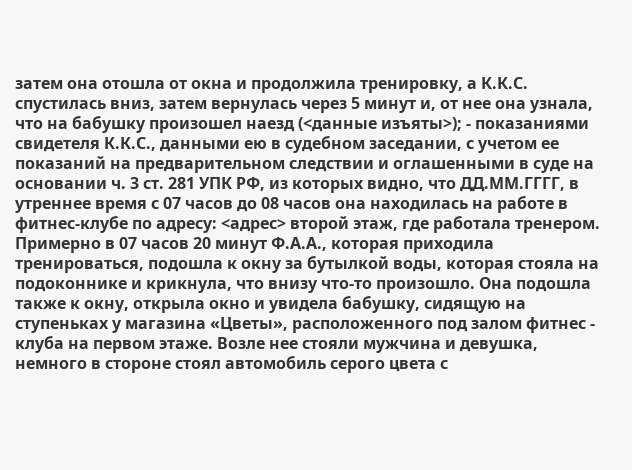затем она отошла от окна и продолжила тренировку, а К.К.С. спустилась вниз, затем вернулась через 5 минут и, от нее она узнала, что на бабушку произошел наезд (<данные изъяты>); - показаниями свидетеля К.К.С., данными ею в судебном заседании, с учетом ее показаний на предварительном следствии и оглашенными в суде на основании ч. 3 ст. 281 УПК РФ, из которых видно, что ДД.ММ.ГГГГ, в утреннее время с 07 часов до 08 часов она находилась на работе в фитнес-клубе по адресу: <адрес> второй этаж, где работала тренером. Примерно в 07 часов 20 минут Ф.А.А., которая приходила тренироваться, подошла к окну за бутылкой воды, которая стояла на подоконнике и крикнула, что внизу что-то произошло. Она подошла также к окну, открыла окно и увидела бабушку, сидящую на ступеньках у магазина «Цветы», расположенного под залом фитнес - клуба на первом этаже. Возле нее стояли мужчина и девушка, немного в стороне стоял автомобиль серого цвета с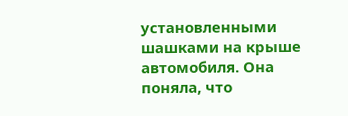установленными шашками на крыше автомобиля. Она поняла, что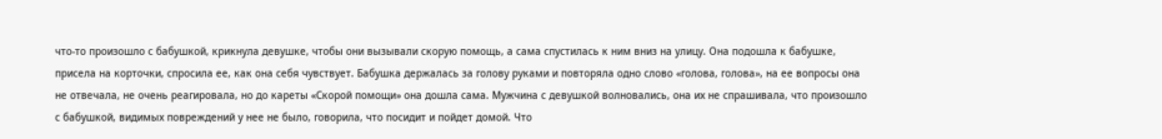что-то произошло с бабушкой, крикнула девушке, чтобы они вызывали скорую помощь, а сама спустилась к ним вниз на улицу. Она подошла к бабушке, присела на корточки, спросила ее, как она себя чувствует. Бабушка держалась за голову руками и повторяла одно слово «голова, голова», на ее вопросы она не отвечала, не очень реагировала, но до кареты «Скорой помощи» она дошла сама. Мужчина с девушкой волновались, она их не спрашивала, что произошло с бабушкой, видимых повреждений у нее не было, говорила, что посидит и пойдет домой. Что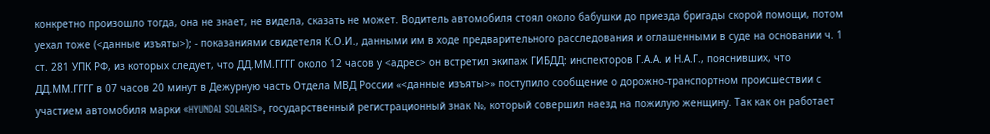конкретно произошло тогда, она не знает, не видела, сказать не может. Водитель автомобиля стоял около бабушки до приезда бригады скорой помощи, потом уехал тоже (<данные изъяты>); - показаниями свидетеля К.О.И., данными им в ходе предварительного расследования и оглашенными в суде на основании ч. 1 ст. 281 УПК РФ, из которых следует, что ДД.ММ.ГГГГ около 12 часов у <адрес> он встретил экипаж ГИБДД: инспекторов Г.А.А. и Н.А.Г., пояснивших, что ДД.ММ.ГГГГ в 07 часов 20 минут в Дежурную часть Отдела МВД России «<данные изъяты>» поступило сообщение о дорожно-транспортном происшествии с участием автомобиля марки «HYUNDAI SOLARIS», государственный регистрационный знак №, который совершил наезд на пожилую женщину. Так как он работает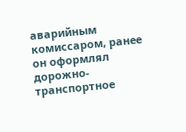аварийным комиссаром, ранее он оформлял дорожно-транспортное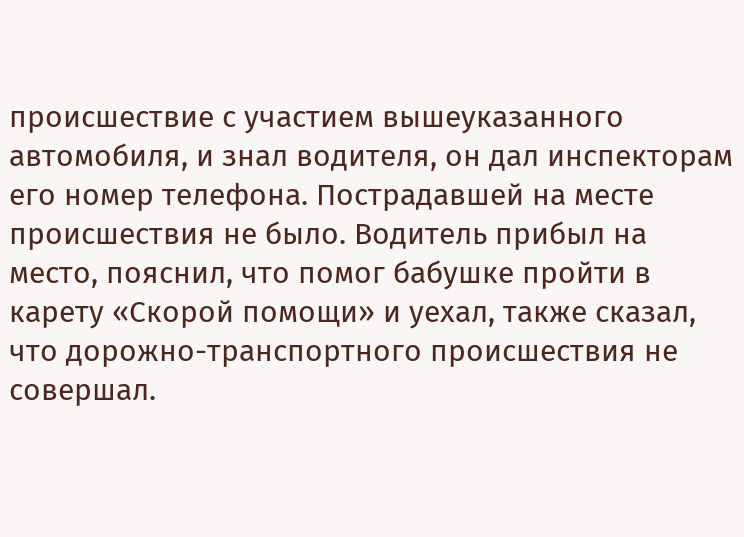происшествие с участием вышеуказанного автомобиля, и знал водителя, он дал инспекторам его номер телефона. Пострадавшей на месте происшествия не было. Водитель прибыл на место, пояснил, что помог бабушке пройти в карету «Скорой помощи» и уехал, также сказал, что дорожно-транспортного происшествия не совершал.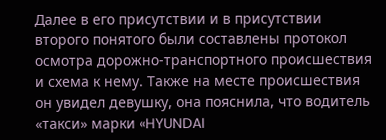Далее в его присутствии и в присутствии второго понятого были составлены протокол осмотра дорожно-транспортного происшествия и схема к нему. Также на месте происшествия он увидел девушку, она пояснила, что водитель «такси» марки «HYUNDAI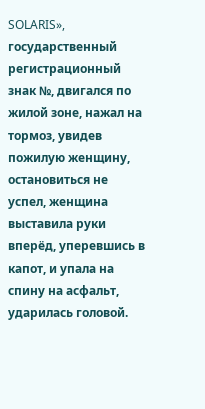SOLARIS», государственный регистрационный знак №, двигался по жилой зоне, нажал на тормоз, увидев пожилую женщину, остановиться не успел, женщина выставила руки вперёд, уперевшись в капот, и упала на спину на асфальт, ударилась головой.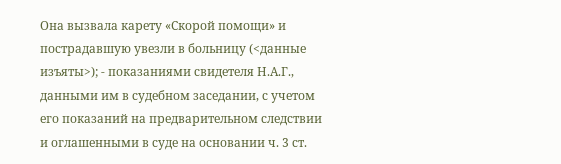Она вызвала карету «Скорой помощи» и пострадавшую увезли в больницу (<данные изъяты>); - показаниями свидетеля Н.А.Г., данными им в судебном заседании, с учетом его показаний на предварительном следствии и оглашенными в суде на основании ч. 3 ст.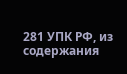281 УПК РФ, из содержания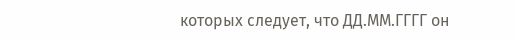которых следует, что ДД.ММ.ГГГГ он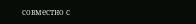совместно с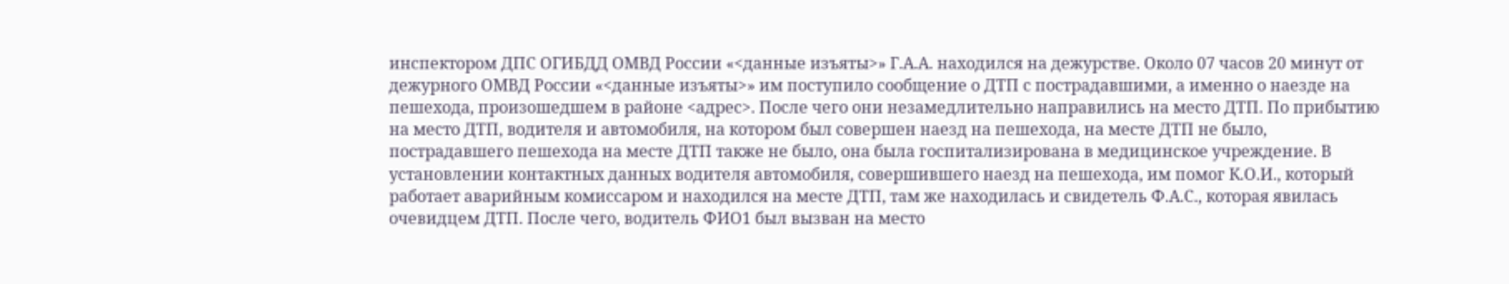инспектором ДПС ОГИБДД ОМВД России «<данные изъяты>» Г.А.А. находился на дежурстве. Около 07 часов 20 минут от дежурного ОМВД России «<данные изъяты>» им поступило сообщение о ДТП с пострадавшими, а именно о наезде на пешехода, произошедшем в районе <адрес>. После чего они незамедлительно направились на место ДТП. По прибытию на место ДТП, водителя и автомобиля, на котором был совершен наезд на пешехода, на месте ДТП не было, пострадавшего пешехода на месте ДТП также не было, она была госпитализирована в медицинское учреждение. В установлении контактных данных водителя автомобиля, совершившего наезд на пешехода, им помог К.О.И., который работает аварийным комиссаром и находился на месте ДТП, там же находилась и свидетель Ф.А.С., которая явилась очевидцем ДТП. После чего, водитель ФИО1 был вызван на место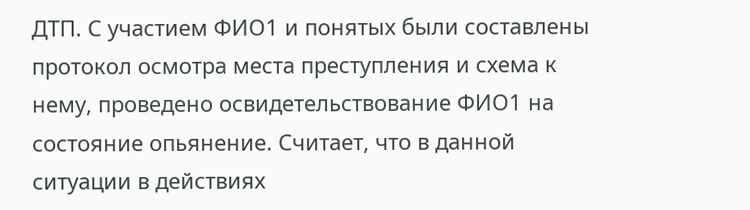ДТП. С участием ФИО1 и понятых были составлены протокол осмотра места преступления и схема к нему, проведено освидетельствование ФИО1 на состояние опьянение. Считает, что в данной ситуации в действиях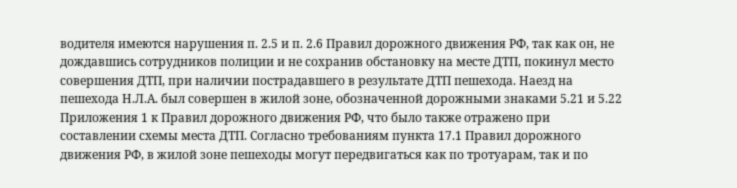водителя имеются нарушения п. 2.5 и п. 2.6 Правил дорожного движения РФ, так как он, не дождавшись сотрудников полиции и не сохранив обстановку на месте ДТП, покинул место совершения ДТП, при наличии пострадавшего в результате ДТП пешехода. Наезд на пешехода Н.Л.А. был совершен в жилой зоне, обозначенной дорожными знаками 5.21 и 5.22 Приложения 1 к Правил дорожного движения РФ, что было также отражено при составлении схемы места ДТП. Согласно требованиям пункта 17.1 Правил дорожного движения РФ, в жилой зоне пешеходы могут передвигаться как по тротуарам, так и по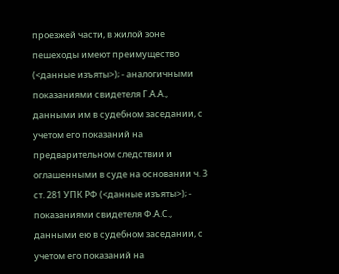проезжей части, в жилой зоне пешеходы имеют преимущество (<данные изъяты>); - аналогичными показаниями свидетеля Г.А.А., данными им в судебном заседании, с учетом его показаний на предварительном следствии и оглашенными в суде на основании ч. 3 ст. 281 УПК РФ (<данные изъяты>); - показаниями свидетеля Ф.А.С., данными ею в судебном заседании, с учетом его показаний на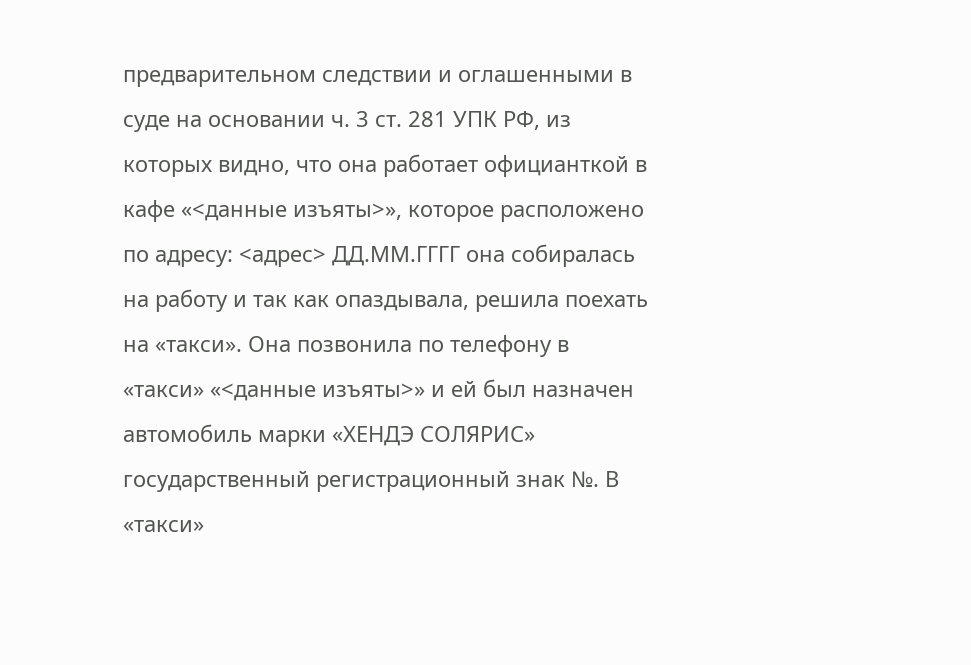предварительном следствии и оглашенными в суде на основании ч. 3 ст. 281 УПК РФ, из которых видно, что она работает официанткой в кафе «<данные изъяты>», которое расположено по адресу: <адрес> ДД.ММ.ГГГГ она собиралась на работу и так как опаздывала, решила поехать на «такси». Она позвонила по телефону в «такси» «<данные изъяты>» и ей был назначен автомобиль марки «ХЕНДЭ СОЛЯРИС» государственный регистрационный знак №. В «такси»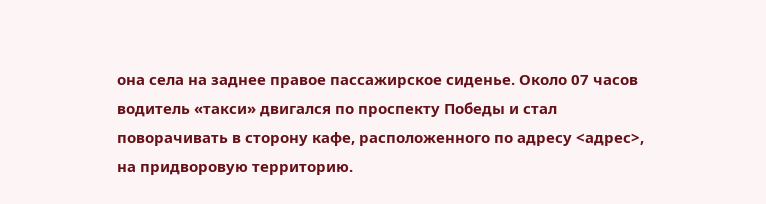она села на заднее правое пассажирское сиденье. Около 07 часов водитель «такси» двигался по проспекту Победы и стал поворачивать в сторону кафе, расположенного по адресу <адрес>, на придворовую территорию.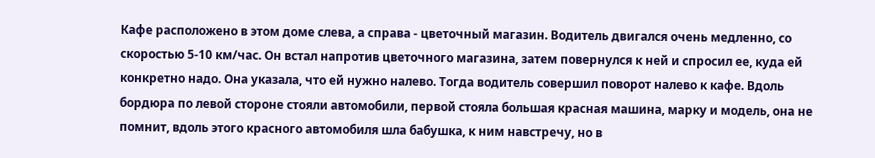Кафе расположено в этом доме слева, а справа - цветочный магазин. Водитель двигался очень медленно, со скоростью 5-10 км/час. Он встал напротив цветочного магазина, затем повернулся к ней и спросил ее, куда ей конкретно надо. Она указала, что ей нужно налево. Тогда водитель совершил поворот налево к кафе. Вдоль бордюра по левой стороне стояли автомобили, первой стояла большая красная машина, марку и модель, она не помнит, вдоль этого красного автомобиля шла бабушка, к ним навстречу, но в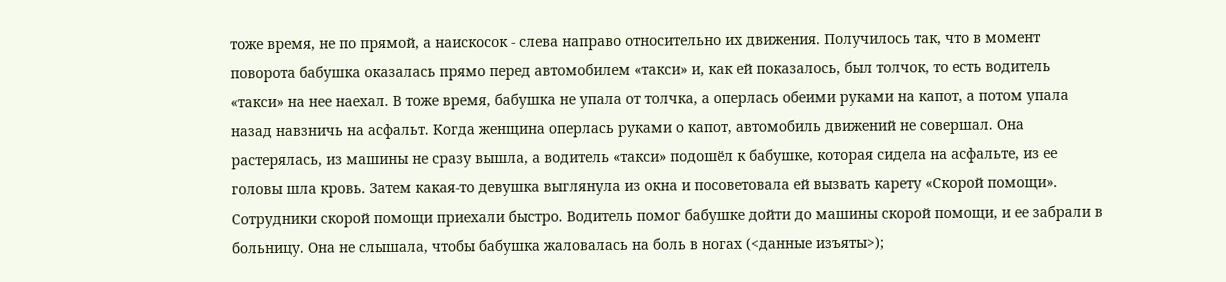тоже время, не по прямой, а наискосок - слева направо относительно их движения. Получилось так, что в момент поворота бабушка оказалась прямо перед автомобилем «такси» и, как ей показалось, был толчок, то есть водитель «такси» на нее наехал. В тоже время, бабушка не упала от толчка, а оперлась обеими руками на капот, а потом упала назад навзничь на асфальт. Когда женщина оперлась руками о капот, автомобиль движений не совершал. Она растерялась, из машины не сразу вышла, а водитель «такси» подошёл к бабушке, которая сидела на асфальте, из ее головы шла кровь. Затем какая-то девушка выглянула из окна и посоветовала ей вызвать карету «Скорой помощи». Сотрудники скорой помощи приехали быстро. Водитель помог бабушке дойти до машины скорой помощи, и ее забрали в больницу. Она не слышала, чтобы бабушка жаловалась на боль в ногах (<данные изъяты>);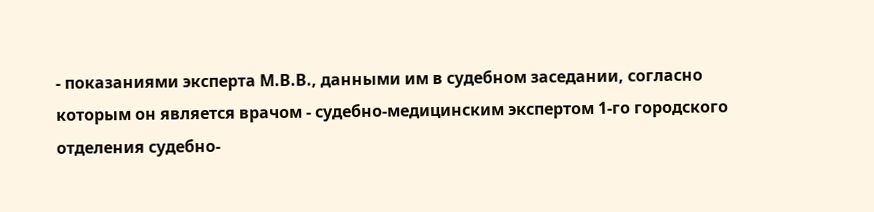- показаниями эксперта М.В.В., данными им в судебном заседании, согласно которым он является врачом - судебно-медицинским экспертом 1-го городского отделения судебно-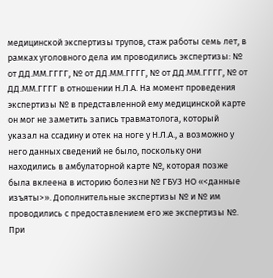медицинской экспертизы трупов, стаж работы семь лет, в рамках уголовного дела им проводились экспертизы: № от ДД.ММ.ГГГГ, № от ДД.ММ.ГГГГ, № от ДД.ММ.ГГГГ, № от ДД.ММ.ГГГГ в отношении Н.Л.А. На момент проведения экспертизы № в представленной ему медицинской карте он мог не заметить запись травматолога, который указал на ссадину и отек на ноге у Н.Л.А., а возможно у него данных сведений не было, поскольку они находились в амбулаторной карте №, которая позже была вклеена в историю болезни № ГБУЗ НО «<данные изъяты>». Дополнительные экспертизы № и № им проводились с предоставлением его же экспертизы №. При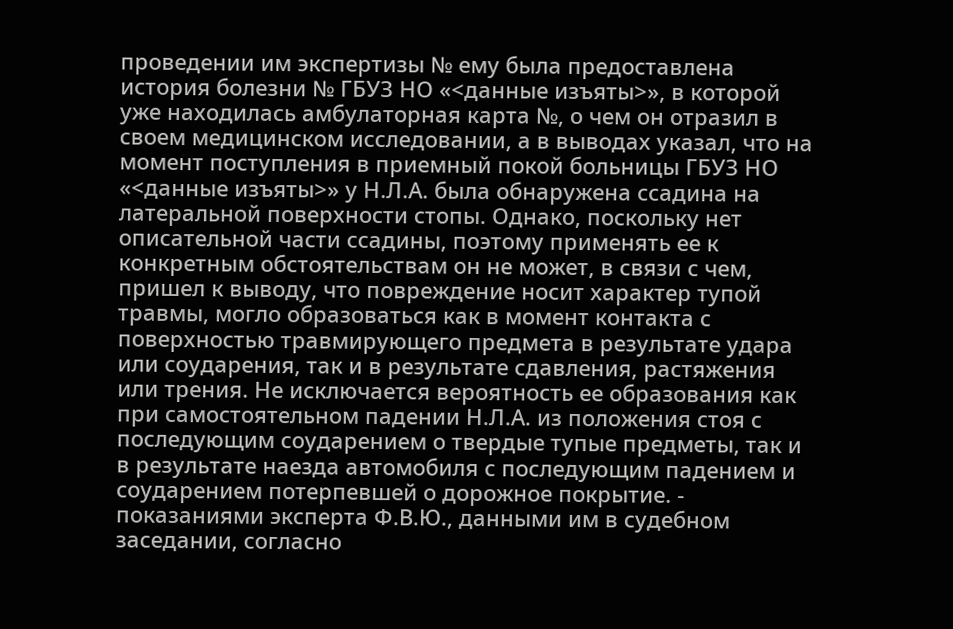проведении им экспертизы № ему была предоставлена история болезни № ГБУЗ НО «<данные изъяты>», в которой уже находилась амбулаторная карта №, о чем он отразил в своем медицинском исследовании, а в выводах указал, что на момент поступления в приемный покой больницы ГБУЗ НО «<данные изъяты>» у Н.Л.А. была обнаружена ссадина на латеральной поверхности стопы. Однако, поскольку нет описательной части ссадины, поэтому применять ее к конкретным обстоятельствам он не может, в связи с чем, пришел к выводу, что повреждение носит характер тупой травмы, могло образоваться как в момент контакта с поверхностью травмирующего предмета в результате удара или соударения, так и в результате сдавления, растяжения или трения. Не исключается вероятность ее образования как при самостоятельном падении Н.Л.А. из положения стоя с последующим соударением о твердые тупые предметы, так и в результате наезда автомобиля с последующим падением и соударением потерпевшей о дорожное покрытие. - показаниями эксперта Ф.В.Ю., данными им в судебном заседании, согласно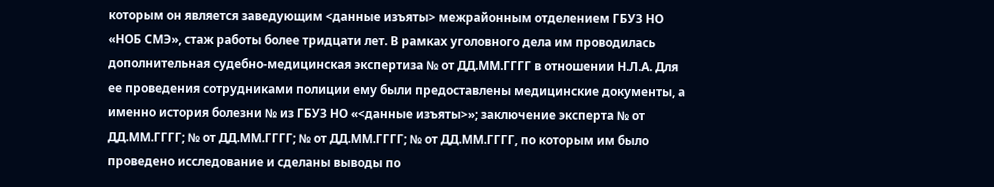которым он является заведующим <данные изъяты> межрайонным отделением ГБУЗ НО «НОБ СМЭ», стаж работы более тридцати лет. В рамках уголовного дела им проводилась дополнительная судебно-медицинская экспертиза № от ДД.ММ.ГГГГ в отношении Н.Л.А. Для ее проведения сотрудниками полиции ему были предоставлены медицинские документы, а именно история болезни № из ГБУЗ НО «<данные изъяты>»; заключение эксперта № от ДД.ММ.ГГГГ; № от ДД.ММ.ГГГГ; № от ДД.ММ.ГГГГ; № от ДД.ММ.ГГГГ, по которым им было проведено исследование и сделаны выводы по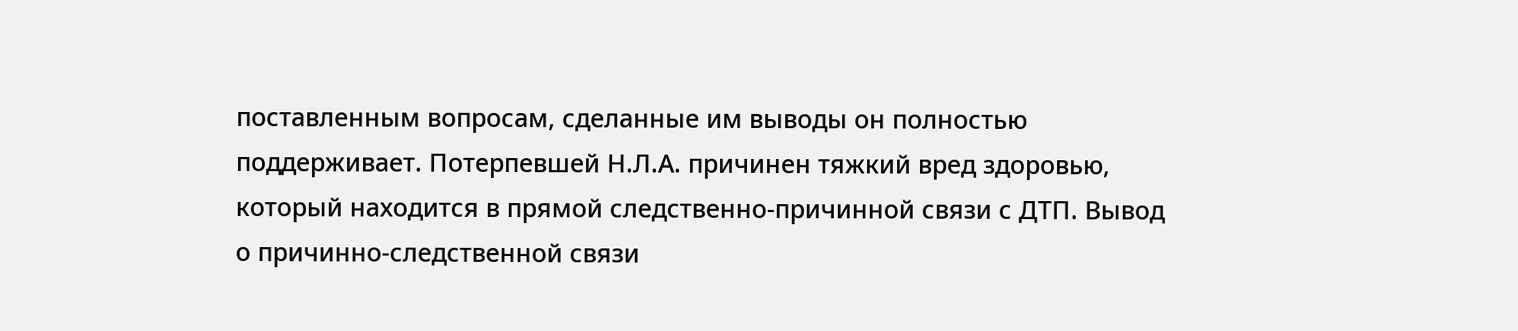поставленным вопросам, сделанные им выводы он полностью поддерживает. Потерпевшей Н.Л.А. причинен тяжкий вред здоровью, который находится в прямой следственно-причинной связи с ДТП. Вывод о причинно-следственной связи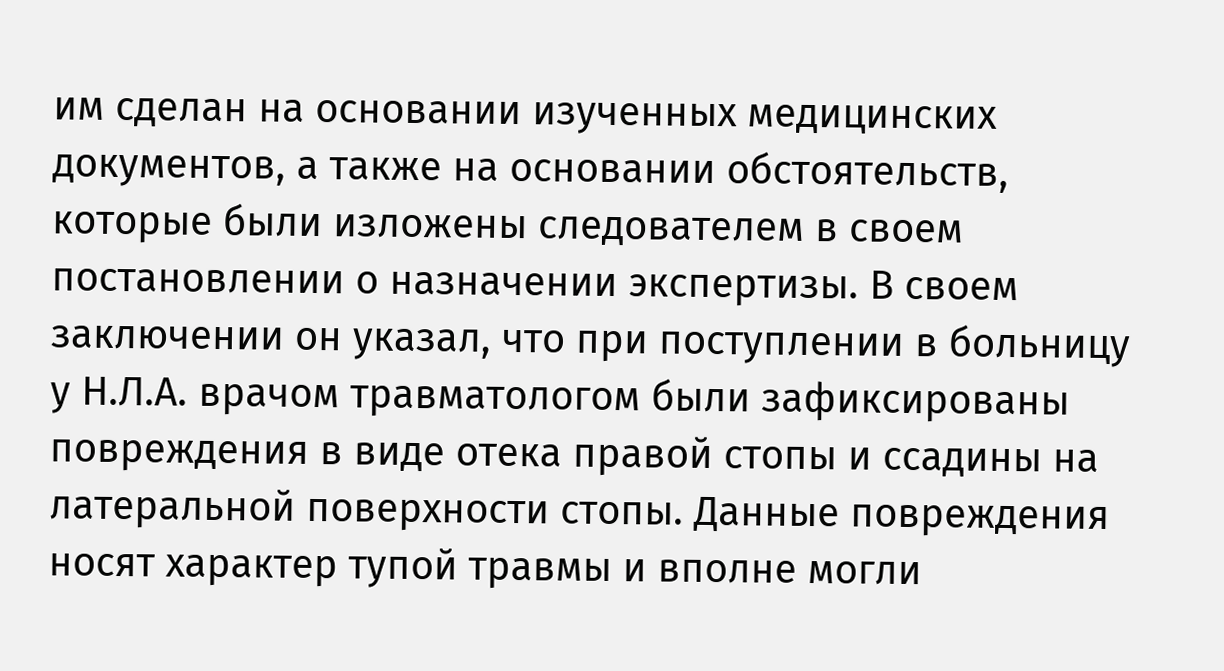им сделан на основании изученных медицинских документов, а также на основании обстоятельств, которые были изложены следователем в своем постановлении о назначении экспертизы. В своем заключении он указал, что при поступлении в больницу у Н.Л.А. врачом травматологом были зафиксированы повреждения в виде отека правой стопы и ссадины на латеральной поверхности стопы. Данные повреждения носят характер тупой травмы и вполне могли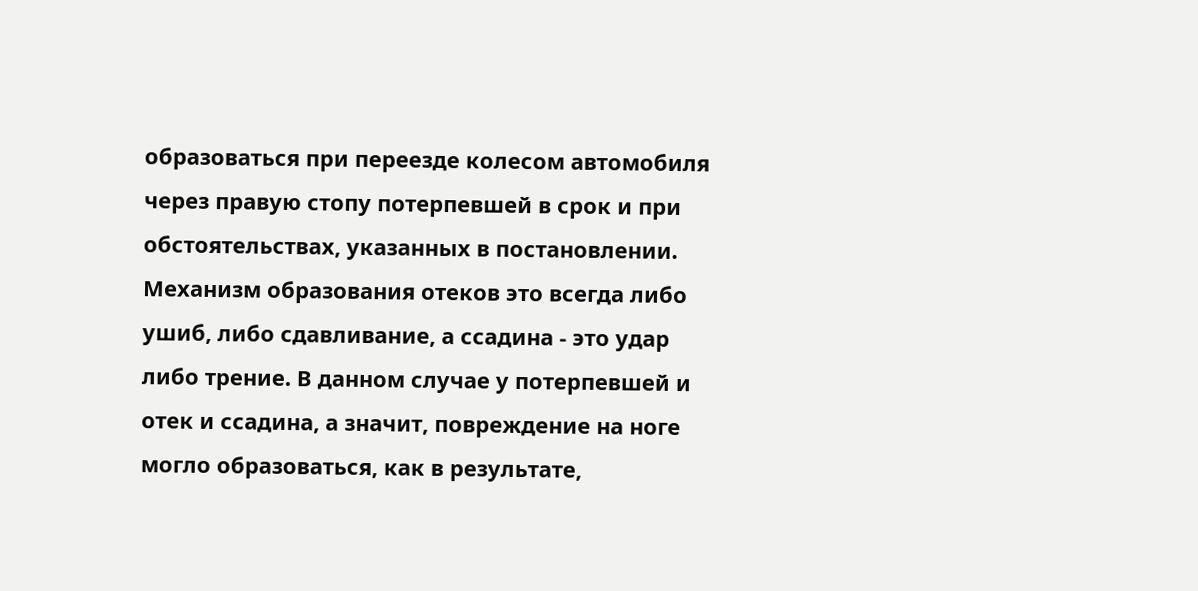образоваться при переезде колесом автомобиля через правую стопу потерпевшей в срок и при обстоятельствах, указанных в постановлении. Механизм образования отеков это всегда либо ушиб, либо сдавливание, а ссадина - это удар либо трение. В данном случае у потерпевшей и отек и ссадина, а значит, повреждение на ноге могло образоваться, как в результате,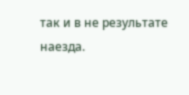так и в не результате наезда.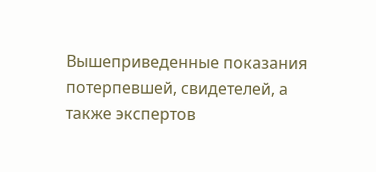Вышеприведенные показания потерпевшей, свидетелей, а также экспертов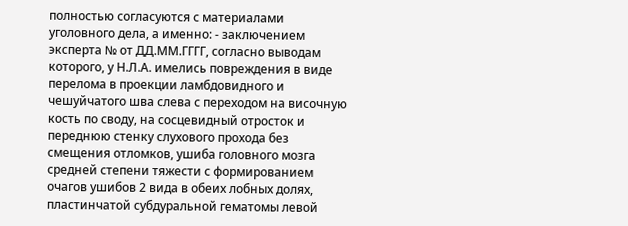полностью согласуются с материалами уголовного дела, а именно: - заключением эксперта № от ДД.ММ.ГГГГ, согласно выводам которого, у Н.Л.А. имелись повреждения в виде перелома в проекции ламбдовидного и чешуйчатого шва слева с переходом на височную кость по своду, на сосцевидный отросток и переднюю стенку слухового прохода без смещения отломков, ушиба головного мозга средней степени тяжести с формированием очагов ушибов 2 вида в обеих лобных долях, пластинчатой субдуральной гематомы левой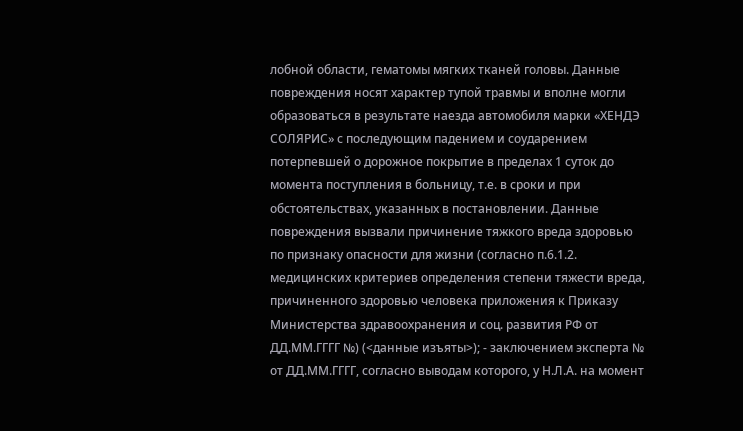лобной области, гематомы мягких тканей головы. Данные повреждения носят характер тупой травмы и вполне могли образоваться в результате наезда автомобиля марки «ХЕНДЭ СОЛЯРИС» с последующим падением и соударением потерпевшей о дорожное покрытие в пределах 1 суток до момента поступления в больницу, т.е. в сроки и при обстоятельствах, указанных в постановлении. Данные повреждения вызвали причинение тяжкого вреда здоровью по признаку опасности для жизни (согласно п.6.1.2. медицинских критериев определения степени тяжести вреда, причиненного здоровью человека приложения к Приказу Министерства здравоохранения и соц. развития РФ от ДД.ММ.ГГГГ №) (<данные изъяты>); - заключением эксперта № от ДД.ММ.ГГГГ, согласно выводам которого, у Н.Л.А. на момент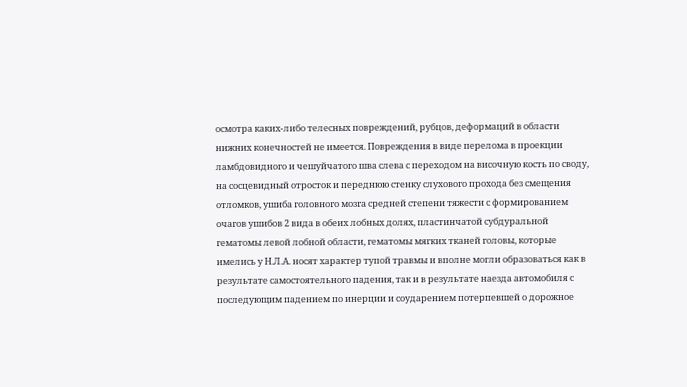осмотра каких-либо телесных повреждений, рубцов, деформаций в области нижних конечностей не имеется. Повреждения в виде перелома в проекции ламбдовидного и чешуйчатого шва слева с переходом на височную кость по своду, на сосцевидный отросток и переднюю стенку слухового прохода без смещения отломков, ушиба головного мозга средней степени тяжести с формированием очагов ушибов 2 вида в обеих лобных долях, пластинчатой субдуральной гематомы левой лобной области, гематомы мягких тканей головы, которые имелись у Н.Л.А. носят характер тупой травмы и вполне могли образоваться как в результате самостоятельного падения, так и в результате наезда автомобиля с последующим падением по инерции и соударением потерпевшей о дорожное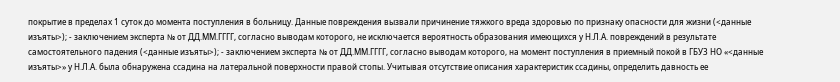покрытие в пределах 1 суток до момента поступления в больницу. Данные повреждения вызвали причинение тяжкого вреда здоровью по признаку опасности для жизни (<данные изъяты>); - заключением эксперта № от ДД.ММ.ГГГГ, согласно выводам которого, не исключается вероятность образования имеющихся у Н.Л.А. повреждений в результате самостоятельного падения (<данные изъяты>); - заключением эксперта № от ДД.ММ.ГГГГ, согласно выводам которого, на момент поступления в приемный покой в ГБУЗ НО «<данные изъяты>» у Н.Л.А. была обнаружена ссадина на латеральной поверхности правой стопы. Учитывая отсутствие описания характеристик ссадины, определить давность ее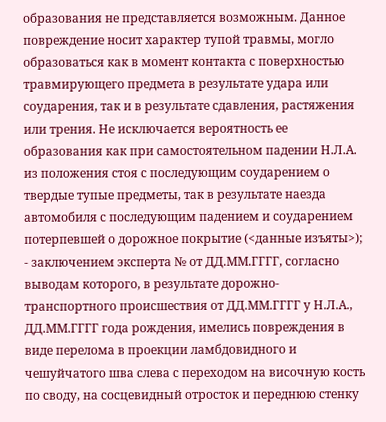образования не представляется возможным. Данное повреждение носит характер тупой травмы, могло образоваться как в момент контакта с поверхностью травмирующего предмета в результате удара или соударения, так и в результате сдавления, растяжения или трения. Не исключается вероятность ее образования как при самостоятельном падении Н.Л.А. из положения стоя с последующим соударением о твердые тупые предметы, так в результате наезда автомобиля с последующим падением и соударением потерпевшей о дорожное покрытие (<данные изъяты>); - заключением эксперта № от ДД.ММ.ГГГГ, согласно выводам которого, в результате дорожно-транспортного происшествия от ДД.ММ.ГГГГ у Н.Л.А., ДД.ММ.ГГГГ года рождения, имелись повреждения в виде перелома в проекции ламбдовидного и чешуйчатого шва слева с переходом на височную кость по своду, на сосцевидный отросток и переднюю стенку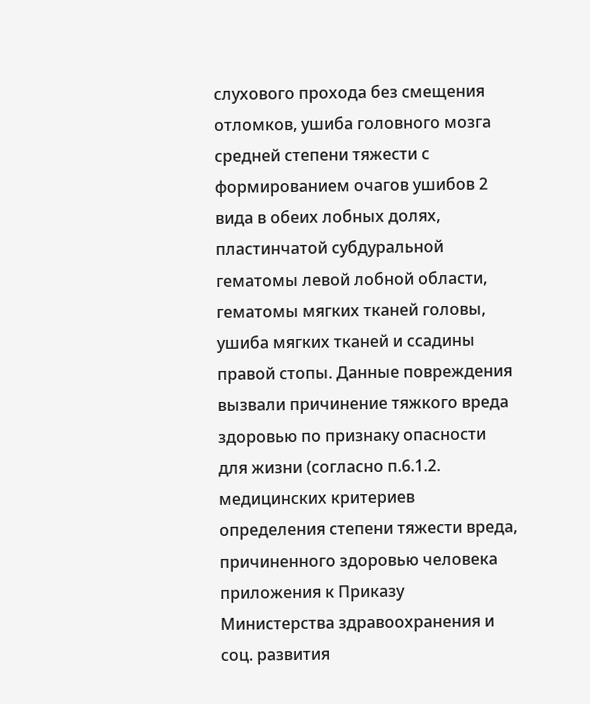слухового прохода без смещения отломков, ушиба головного мозга средней степени тяжести с формированием очагов ушибов 2 вида в обеих лобных долях, пластинчатой субдуральной гематомы левой лобной области, гематомы мягких тканей головы, ушиба мягких тканей и ссадины правой стопы. Данные повреждения вызвали причинение тяжкого вреда здоровью по признаку опасности для жизни (согласно п.6.1.2. медицинских критериев определения степени тяжести вреда, причиненного здоровью человека приложения к Приказу Министерства здравоохранения и соц. развития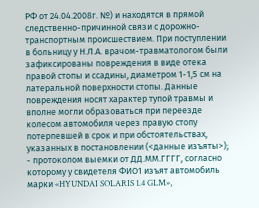РФ от 24.04.2008г. №) и находятся в прямой следственно-причинной связи с дорожно-транспортным происшествием. При поступлении в больницу у Н.Л.А. врачом-травматологом были зафиксированы повреждения в виде отека правой стопы и ссадины, диаметром 1-1,5 см на латеральной поверхности стопы. Данные повреждения носят характер тупой травмы и вполне могли образоваться при переезде колесом автомобиля через правую стопу потерпевшей в срок и при обстоятельствах, указанных в постановлении (<данные изъяты>); - протоколом выемки от ДД.ММ.ГГГГ, согласно которому у свидетеля ФИО1 изъят автомобиль марки «HYUNDAI SOLARIS 1.4 GLM»,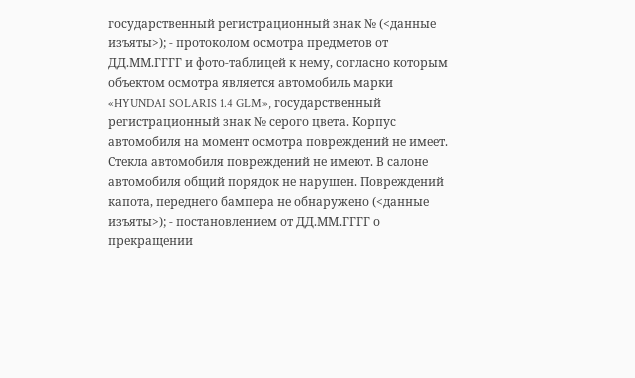государственный регистрационный знак № (<данные изъяты>); - протоколом осмотра предметов от ДД.ММ.ГГГГ и фото-таблицей к нему, согласно которым объектом осмотра является автомобиль марки «HYUNDAI SOLARIS 1.4 GLM», государственный регистрационный знак № серого цвета. Корпус автомобиля на момент осмотра повреждений не имеет. Стекла автомобиля повреждений не имеют. В салоне автомобиля общий порядок не нарушен. Повреждений капота, переднего бампера не обнаружено (<данные изъяты>); - постановлением от ДД.ММ.ГГГГ о прекращении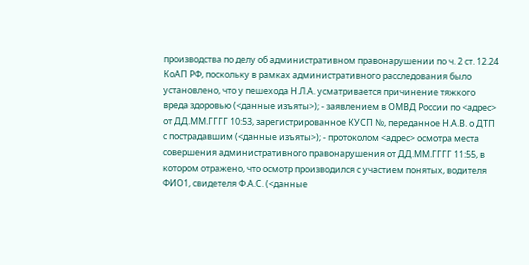производства по делу об административном правонарушении по ч. 2 ст. 12.24 КоАП РФ, поскольку в рамках административного расследования было установлено, что у пешехода Н.Л.А. усматривается причинение тяжкого вреда здоровью (<данные изъяты>); - заявлением в ОМВД России по <адрес> от ДД.ММ.ГГГГ 10:53, зарегистрированное КУСП №, переданное Н.А.В. о ДТП с пострадавшим (<данные изъяты>); - протоколом <адрес> осмотра места совершения административного правонарушения от ДД.ММ.ГГГГ 11:55, в котором отражено, что осмотр производился с участием понятых, водителя ФИО1, свидетеля Ф.А.С. (<данные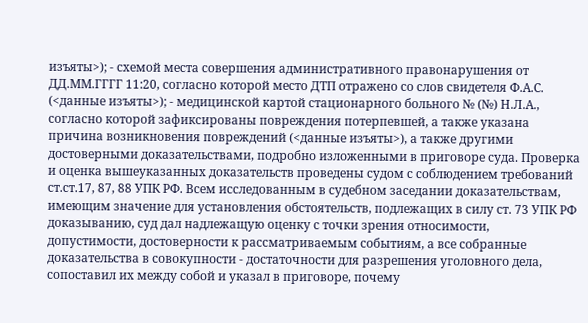изъяты>); - схемой места совершения административного правонарушения от ДД.ММ.ГГГГ 11:20, согласно которой место ДТП отражено со слов свидетеля Ф.А.С. (<данные изъяты>); - медицинской картой стационарного больного № (№) Н.Л.А., согласно которой зафиксированы повреждения потерпевшей, а также указана причина возникновения повреждений (<данные изъяты>), а также другими достоверными доказательствами, подробно изложенными в приговоре суда. Проверка и оценка вышеуказанных доказательств проведены судом с соблюдением требований ст.ст.17, 87, 88 УПК РФ. Всем исследованным в судебном заседании доказательствам, имеющим значение для установления обстоятельств, подлежащих в силу ст. 73 УПК РФ доказыванию, суд дал надлежащую оценку с точки зрения относимости, допустимости, достоверности к рассматриваемым событиям, а все собранные доказательства в совокупности - достаточности для разрешения уголовного дела, сопоставил их между собой и указал в приговоре, почему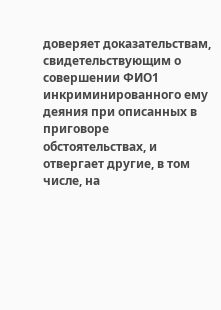доверяет доказательствам, свидетельствующим о совершении ФИО1 инкриминированного ему деяния при описанных в приговоре обстоятельствах, и отвергает другие, в том числе, на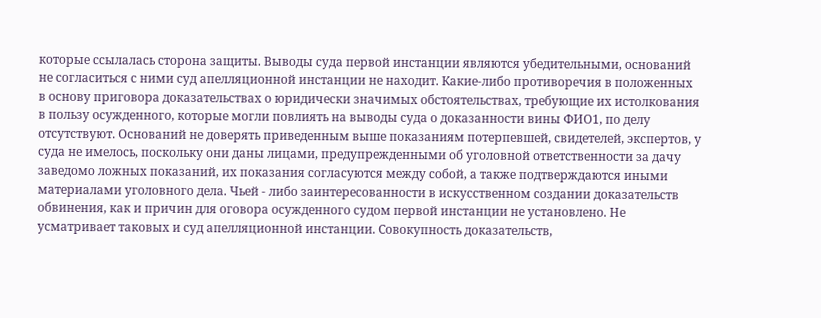которые ссылалась сторона защиты. Выводы суда первой инстанции являются убедительными, оснований не согласиться с ними суд апелляционной инстанции не находит. Какие-либо противоречия в положенных в основу приговора доказательствах о юридически значимых обстоятельствах, требующие их истолкования в пользу осужденного, которые могли повлиять на выводы суда о доказанности вины ФИО1, по делу отсутствуют. Оснований не доверять приведенным выше показаниям потерпевшей, свидетелей, экспертов, у суда не имелось, поскольку они даны лицами, предупрежденными об уголовной ответственности за дачу заведомо ложных показаний, их показания согласуются между собой, а также подтверждаются иными материалами уголовного дела. Чьей - либо заинтересованности в искусственном создании доказательств обвинения, как и причин для оговора осужденного судом первой инстанции не установлено. Не усматривает таковых и суд апелляционной инстанции. Совокупность доказательств,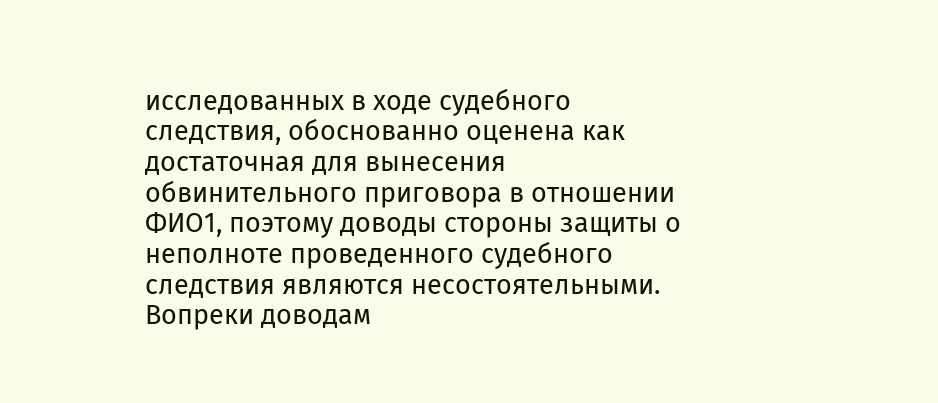исследованных в ходе судебного следствия, обоснованно оценена как достаточная для вынесения обвинительного приговора в отношении ФИО1, поэтому доводы стороны защиты о неполноте проведенного судебного следствия являются несостоятельными. Вопреки доводам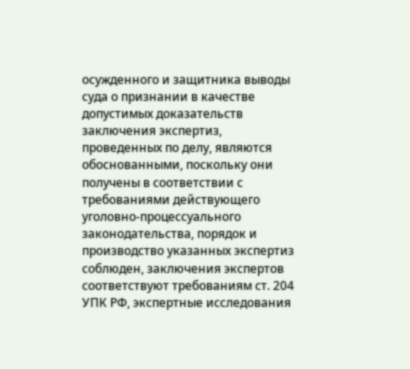осужденного и защитника выводы суда о признании в качестве допустимых доказательств заключения экспертиз, проведенных по делу, являются обоснованными, поскольку они получены в соответствии с требованиями действующего уголовно-процессуального законодательства, порядок и производство указанных экспертиз соблюден, заключения экспертов соответствуют требованиям ст. 204 УПК РФ, экспертные исследования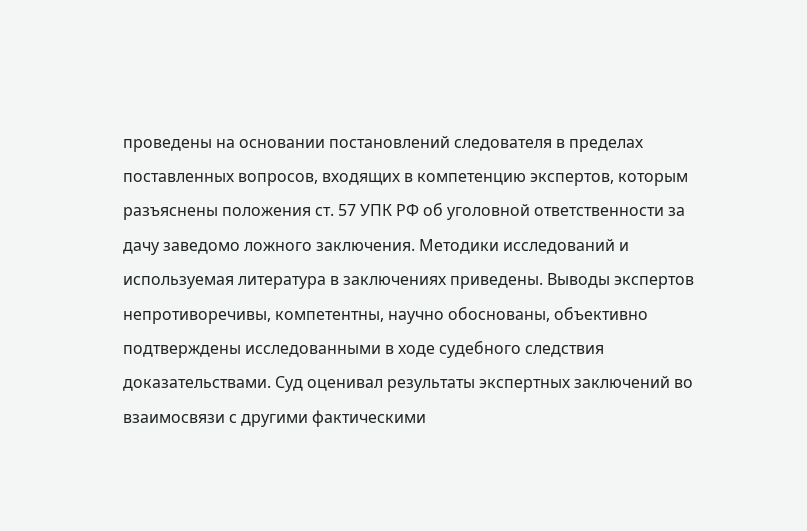проведены на основании постановлений следователя в пределах поставленных вопросов, входящих в компетенцию экспертов, которым разъяснены положения ст. 57 УПК РФ об уголовной ответственности за дачу заведомо ложного заключения. Методики исследований и используемая литература в заключениях приведены. Выводы экспертов непротиворечивы, компетентны, научно обоснованы, объективно подтверждены исследованными в ходе судебного следствия доказательствами. Суд оценивал результаты экспертных заключений во взаимосвязи с другими фактическими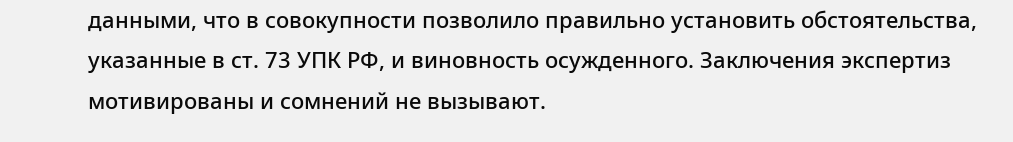данными, что в совокупности позволило правильно установить обстоятельства, указанные в ст. 73 УПК РФ, и виновность осужденного. Заключения экспертиз мотивированы и сомнений не вызывают.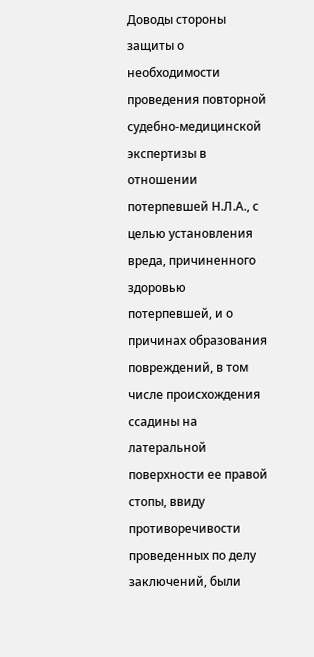Доводы стороны защиты о необходимости проведения повторной судебно-медицинской экспертизы в отношении потерпевшей Н.Л.А., с целью установления вреда, причиненного здоровью потерпевшей, и о причинах образования повреждений, в том числе происхождения ссадины на латеральной поверхности ее правой стопы, ввиду противоречивости проведенных по делу заключений, были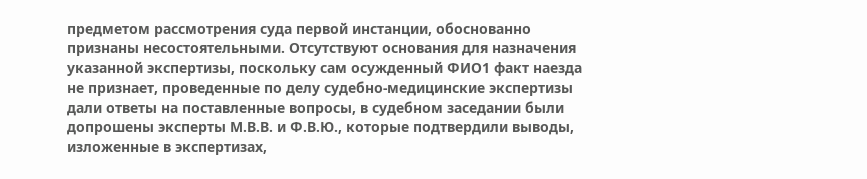предметом рассмотрения суда первой инстанции, обоснованно признаны несостоятельными. Отсутствуют основания для назначения указанной экспертизы, поскольку сам осужденный ФИО1 факт наезда не признает, проведенные по делу судебно-медицинские экспертизы дали ответы на поставленные вопросы, в судебном заседании были допрошены эксперты М.В.В. и Ф.В.Ю., которые подтвердили выводы, изложенные в экспертизах,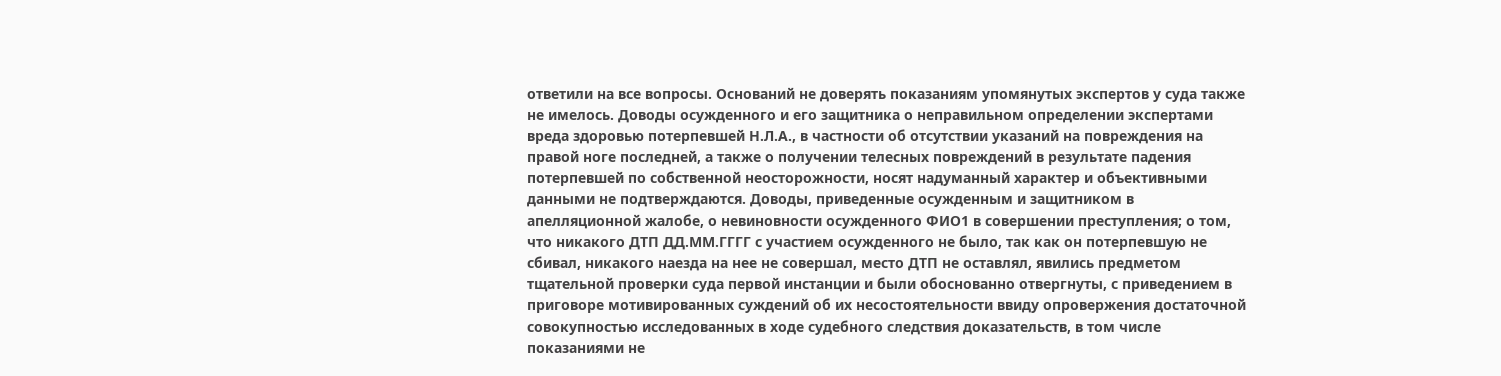ответили на все вопросы. Оснований не доверять показаниям упомянутых экспертов у суда также не имелось. Доводы осужденного и его защитника о неправильном определении экспертами вреда здоровью потерпевшей Н.Л.А., в частности об отсутствии указаний на повреждения на правой ноге последней, а также о получении телесных повреждений в результате падения потерпевшей по собственной неосторожности, носят надуманный характер и объективными данными не подтверждаются. Доводы, приведенные осужденным и защитником в апелляционной жалобе, о невиновности осужденного ФИО1 в совершении преступления; о том, что никакого ДТП ДД.ММ.ГГГГ с участием осужденного не было, так как он потерпевшую не сбивал, никакого наезда на нее не совершал, место ДТП не оставлял, явились предметом тщательной проверки суда первой инстанции и были обоснованно отвергнуты, с приведением в приговоре мотивированных суждений об их несостоятельности ввиду опровержения достаточной совокупностью исследованных в ходе судебного следствия доказательств, в том числе показаниями не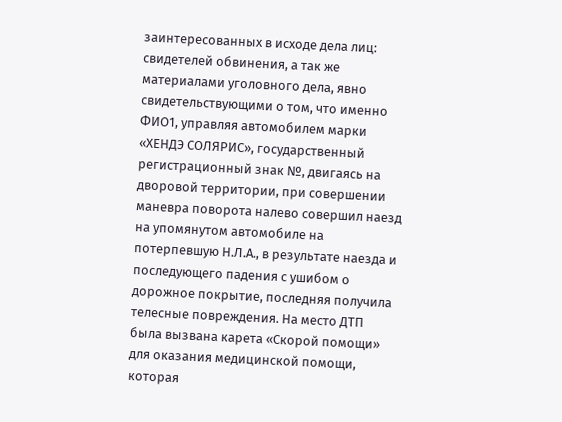заинтересованных в исходе дела лиц: свидетелей обвинения, а так же материалами уголовного дела, явно свидетельствующими о том, что именно ФИО1, управляя автомобилем марки «ХЕНДЭ СОЛЯРИС», государственный регистрационный знак №, двигаясь на дворовой территории, при совершении маневра поворота налево совершил наезд на упомянутом автомобиле на потерпевшую Н.Л.А., в результате наезда и последующего падения с ушибом о дорожное покрытие, последняя получила телесные повреждения. На место ДТП была вызвана карета «Скорой помощи» для оказания медицинской помощи, которая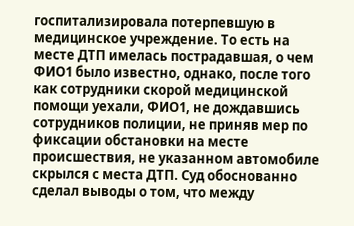госпитализировала потерпевшую в медицинское учреждение. То есть на месте ДТП имелась пострадавшая, о чем ФИО1 было известно, однако, после того как сотрудники скорой медицинской помощи уехали, ФИО1, не дождавшись сотрудников полиции, не приняв мер по фиксации обстановки на месте происшествия, не указанном автомобиле скрылся с места ДТП. Суд обоснованно сделал выводы о том, что между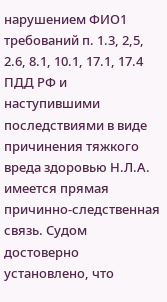нарушением ФИО1 требований п. 1.3, 2,5, 2.6, 8.1, 10.1, 17.1, 17.4 ПДД РФ и наступившими последствиями в виде причинения тяжкого вреда здоровью Н.Л.А. имеется прямая причинно-следственная связь. Судом достоверно установлено, что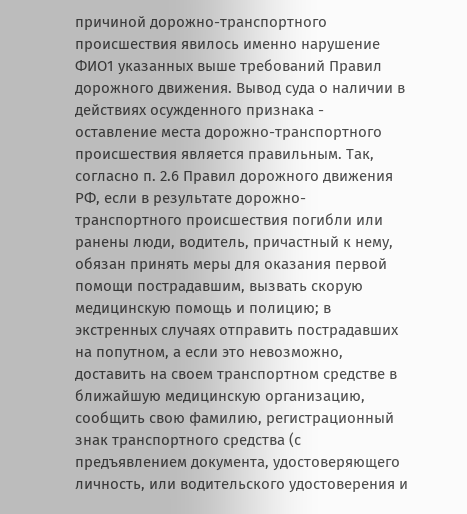причиной дорожно-транспортного происшествия явилось именно нарушение ФИО1 указанных выше требований Правил дорожного движения. Вывод суда о наличии в действиях осужденного признака - оставление места дорожно-транспортного происшествия является правильным. Так, согласно п. 2.6 Правил дорожного движения РФ, если в результате дорожно-транспортного происшествия погибли или ранены люди, водитель, причастный к нему, обязан принять меры для оказания первой помощи пострадавшим, вызвать скорую медицинскую помощь и полицию; в экстренных случаях отправить пострадавших на попутном, а если это невозможно, доставить на своем транспортном средстве в ближайшую медицинскую организацию, сообщить свою фамилию, регистрационный знак транспортного средства (с предъявлением документа, удостоверяющего личность, или водительского удостоверения и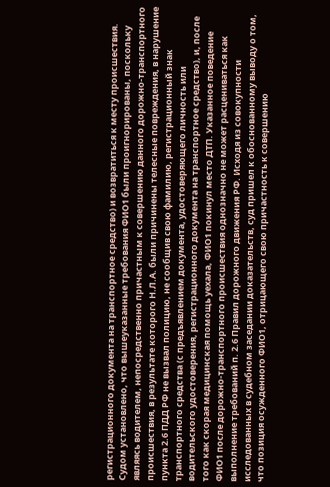регистрационного документа на транспортное средство) и возвратиться к месту происшествия. Судом установлено, что вышеуказанные требования ФИО1 были проигнорированы, поскольку являясь водителем, непосредственно причастным к совершению данного дорожно-транспортного происшествия, в результате которого Н.Л.А. были причинены телесные повреждения, в нарушение пункта 2.6 ПДД РФ не вызвал полицию, не сообщив свою фамилию, регистрационный знак транспортного средства (с предъявлением документа, удостоверяющего личность или водительского удостоверения, регистрационного документа на транспортное средство), и, после того как скорая медицинская помощь уехала, ФИО1 покинул место ДТП. Указанное поведение ФИО1 после дорожно-транспортного происшествия однозначно не может расцениваться как выполнение требований п. 2.6 Правил дорожного движения РФ. Исходя из совокупности исследованных в судебном заседании доказательств, суд пришел к обоснованному выводу о том, что позиция осужденного ФИО1, отрицающего свою причастность к совершению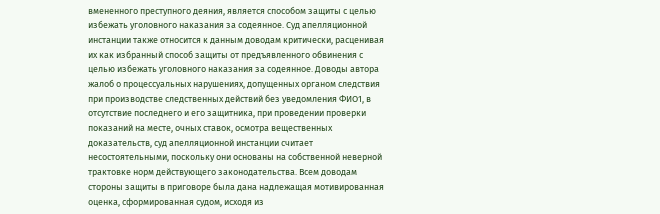вмененного преступного деяния, является способом защиты с целью избежать уголовного наказания за содеянное. Суд апелляционной инстанции также относится к данным доводам критически, расценивая их как избранный способ защиты от предъявленного обвинения с целью избежать уголовного наказания за содеянное. Доводы автора жалоб о процессуальных нарушениях, допущенных органом следствия при производстве следственных действий без уведомления ФИО1, в отсутствие последнего и его защитника, при проведении проверки показаний на месте, очных ставок, осмотра вещественных доказательств, суд апелляционной инстанции считает несостоятельными, поскольку они основаны на собственной неверной трактовке норм действующего законодательства. Всем доводам стороны защиты в приговоре была дана надлежащая мотивированная оценка, сформированная судом, исходя из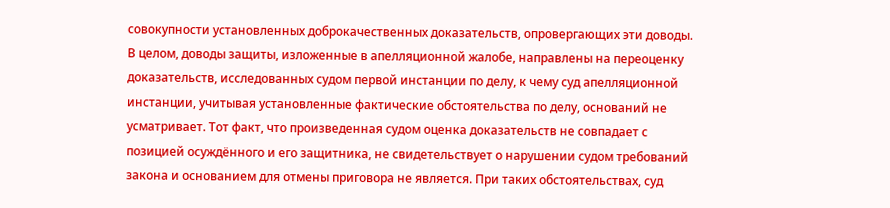совокупности установленных доброкачественных доказательств, опровергающих эти доводы. В целом, доводы защиты, изложенные в апелляционной жалобе, направлены на переоценку доказательств, исследованных судом первой инстанции по делу, к чему суд апелляционной инстанции, учитывая установленные фактические обстоятельства по делу, оснований не усматривает. Тот факт, что произведенная судом оценка доказательств не совпадает с позицией осуждённого и его защитника, не свидетельствует о нарушении судом требований закона и основанием для отмены приговора не является. При таких обстоятельствах, суд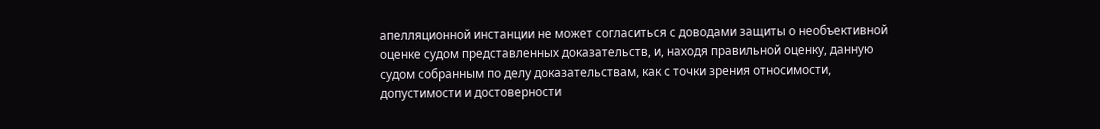апелляционной инстанции не может согласиться с доводами защиты о необъективной оценке судом представленных доказательств, и, находя правильной оценку, данную судом собранным по делу доказательствам, как с точки зрения относимости, допустимости и достоверности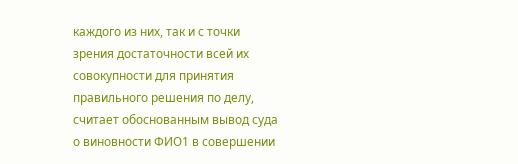каждого из них, так и с точки зрения достаточности всей их совокупности для принятия правильного решения по делу, считает обоснованным вывод суда о виновности ФИО1 в совершении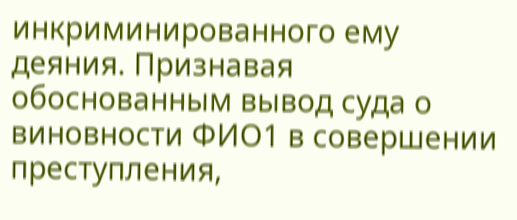инкриминированного ему деяния. Признавая обоснованным вывод суда о виновности ФИО1 в совершении преступления,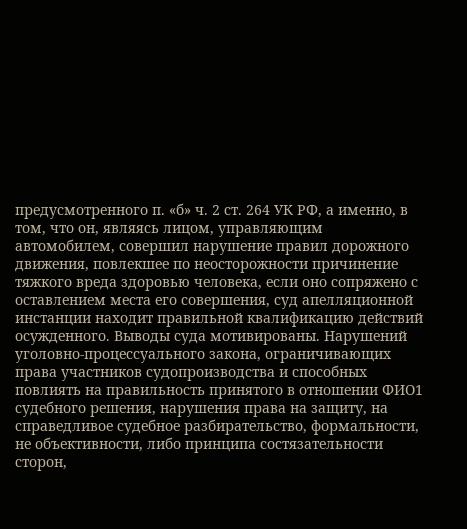предусмотренного п. «б» ч. 2 ст. 264 УК РФ, а именно, в том, что он, являясь лицом, управляющим автомобилем, совершил нарушение правил дорожного движения, повлекшее по неосторожности причинение тяжкого вреда здоровью человека, если оно сопряжено с оставлением места его совершения, суд апелляционной инстанции находит правильной квалификацию действий осужденного. Выводы суда мотивированы. Нарушений уголовно-процессуального закона, ограничивающих права участников судопроизводства и способных повлиять на правильность принятого в отношении ФИО1 судебного решения, нарушения права на защиту, на справедливое судебное разбирательство, формальности, не объективности, либо принципа состязательности сторон,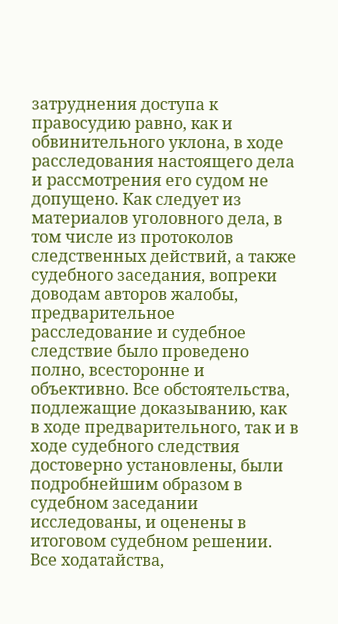затруднения доступа к правосудию равно, как и обвинительного уклона, в ходе расследования настоящего дела и рассмотрения его судом не допущено. Как следует из материалов уголовного дела, в том числе из протоколов следственных действий, а также судебного заседания, вопреки доводам авторов жалобы, предварительное расследование и судебное следствие было проведено полно, всесторонне и объективно. Все обстоятельства, подлежащие доказыванию, как в ходе предварительного, так и в ходе судебного следствия достоверно установлены, были подробнейшим образом в судебном заседании исследованы, и оценены в итоговом судебном решении. Все ходатайства,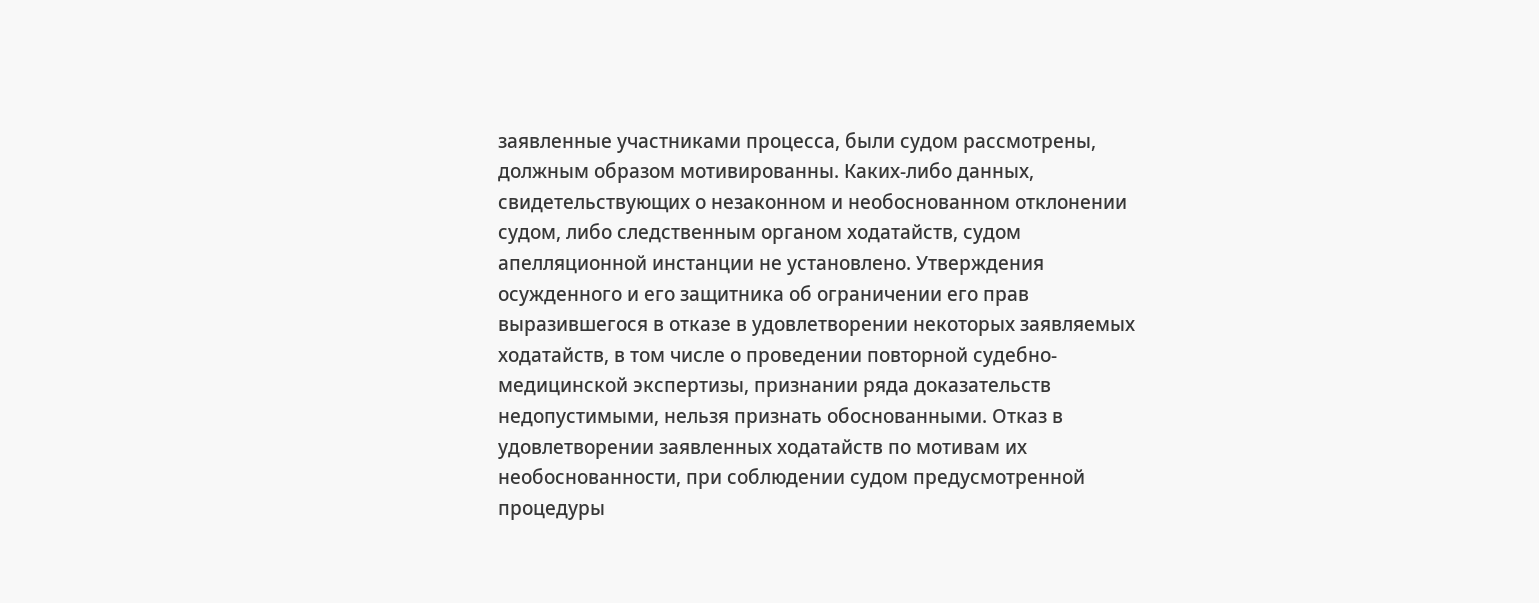заявленные участниками процесса, были судом рассмотрены, должным образом мотивированны. Каких-либо данных, свидетельствующих о незаконном и необоснованном отклонении судом, либо следственным органом ходатайств, судом апелляционной инстанции не установлено. Утверждения осужденного и его защитника об ограничении его прав выразившегося в отказе в удовлетворении некоторых заявляемых ходатайств, в том числе о проведении повторной судебно-медицинской экспертизы, признании ряда доказательств недопустимыми, нельзя признать обоснованными. Отказ в удовлетворении заявленных ходатайств по мотивам их необоснованности, при соблюдении судом предусмотренной процедуры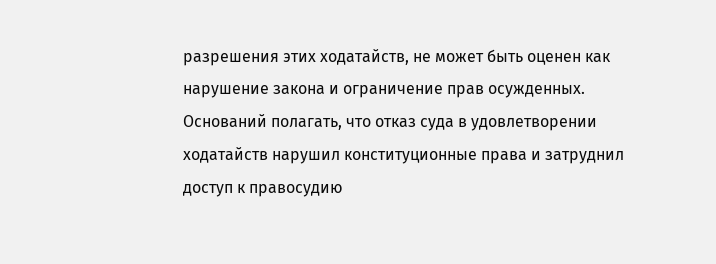разрешения этих ходатайств, не может быть оценен как нарушение закона и ограничение прав осужденных. Оснований полагать, что отказ суда в удовлетворении ходатайств нарушил конституционные права и затруднил доступ к правосудию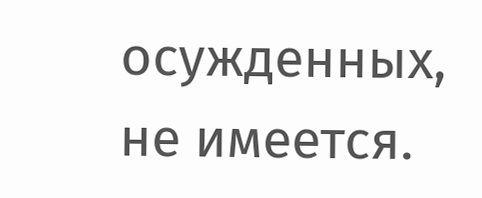осужденных, не имеется.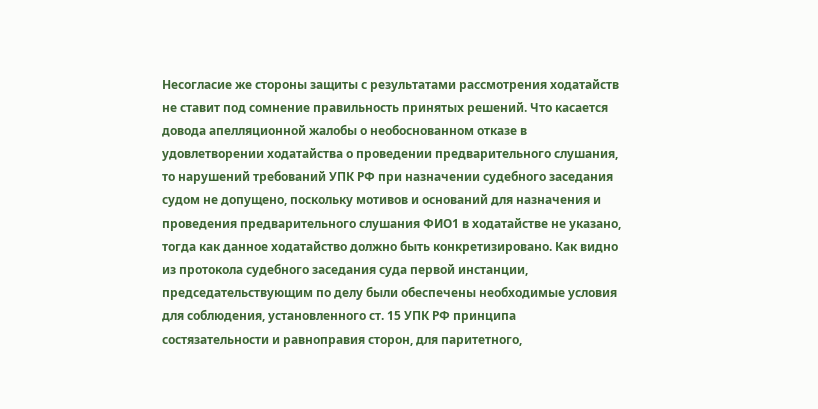Несогласие же стороны защиты с результатами рассмотрения ходатайств не ставит под сомнение правильность принятых решений. Что касается довода апелляционной жалобы о необоснованном отказе в удовлетворении ходатайства о проведении предварительного слушания, то нарушений требований УПК РФ при назначении судебного заседания судом не допущено, поскольку мотивов и оснований для назначения и проведения предварительного слушания ФИО1 в ходатайстве не указано, тогда как данное ходатайство должно быть конкретизировано. Как видно из протокола судебного заседания суда первой инстанции, председательствующим по делу были обеспечены необходимые условия для соблюдения, установленного ст. 15 УПК РФ принципа состязательности и равноправия сторон, для паритетного,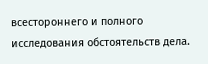всестороннего и полного исследования обстоятельств дела.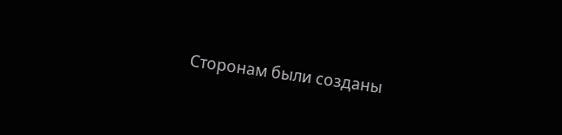Сторонам были созданы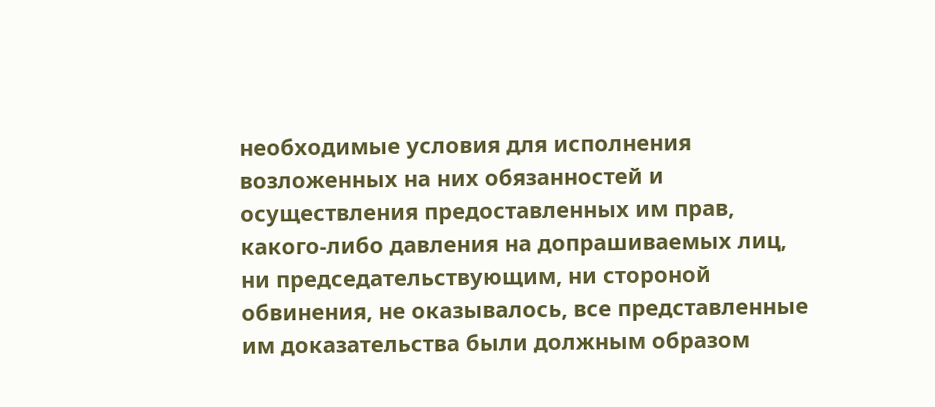необходимые условия для исполнения возложенных на них обязанностей и осуществления предоставленных им прав, какого-либо давления на допрашиваемых лиц, ни председательствующим, ни стороной обвинения, не оказывалось, все представленные им доказательства были должным образом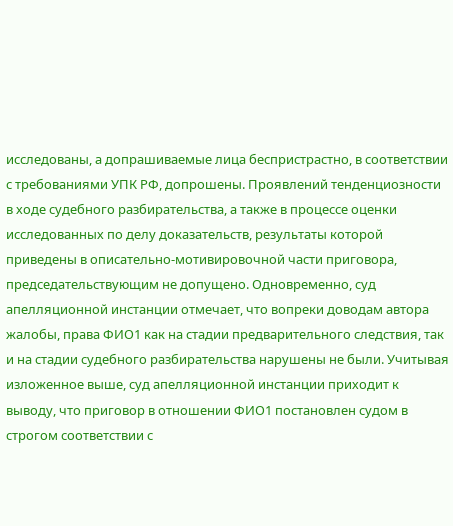исследованы, а допрашиваемые лица беспристрастно, в соответствии с требованиями УПК РФ, допрошены. Проявлений тенденциозности в ходе судебного разбирательства, а также в процессе оценки исследованных по делу доказательств, результаты которой приведены в описательно-мотивировочной части приговора, председательствующим не допущено. Одновременно, суд апелляционной инстанции отмечает, что вопреки доводам автора жалобы, права ФИО1 как на стадии предварительного следствия, так и на стадии судебного разбирательства нарушены не были. Учитывая изложенное выше, суд апелляционной инстанции приходит к выводу, что приговор в отношении ФИО1 постановлен судом в строгом соответствии с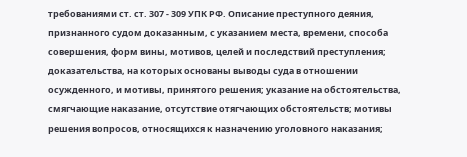требованиями ст. ст. 307 - 309 УПК РФ. Описание преступного деяния, признанного судом доказанным, с указанием места, времени, способа совершения, форм вины, мотивов, целей и последствий преступления; доказательства, на которых основаны выводы суда в отношении осужденного, и мотивы, принятого решения; указание на обстоятельства, смягчающие наказание, отсутствие отягчающих обстоятельств; мотивы решения вопросов, относящихся к назначению уголовного наказания;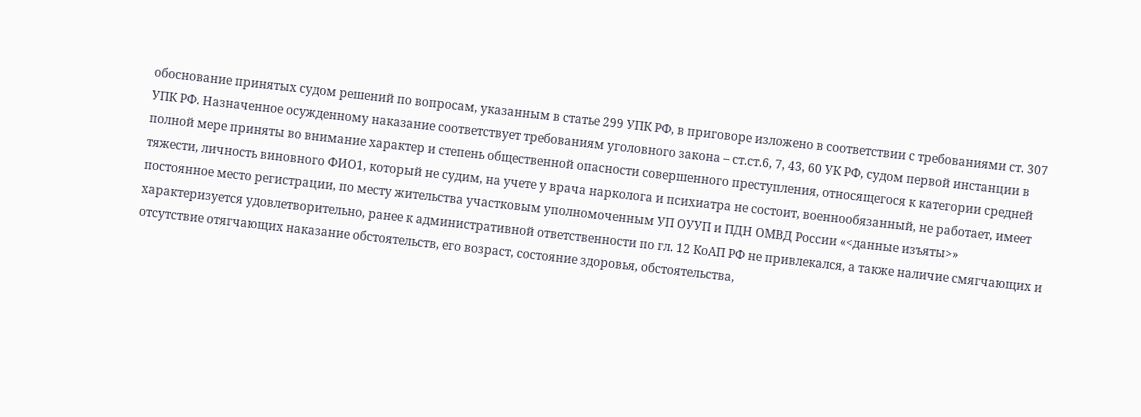обоснование принятых судом решений по вопросам, указанным в статье 299 УПК РФ, в приговоре изложено в соответствии с требованиями ст. 307 УПК РФ. Назначенное осужденному наказание соответствует требованиям уголовного закона – ст.ст.6, 7, 43, 60 УК РФ, судом первой инстанции в полной мере приняты во внимание характер и степень общественной опасности совершенного преступления, относящегося к категории средней тяжести, личность виновного ФИО1, который не судим, на учете у врача нарколога и психиатра не состоит, военнообязанный, не работает, имеет постоянное место регистрации, по месту жительства участковым уполномоченным УП ОУУП и ПДН ОМВД России «<данные изъяты>» характеризуется удовлетворительно, ранее к административной ответственности по гл. 12 КоАП РФ не привлекался, а также наличие смягчающих и отсутствие отягчающих наказание обстоятельств, его возраст, состояние здоровья, обстоятельства,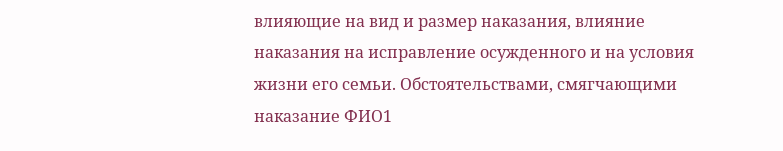влияющие на вид и размер наказания, влияние наказания на исправление осужденного и на условия жизни его семьи. Обстоятельствами, смягчающими наказание ФИО1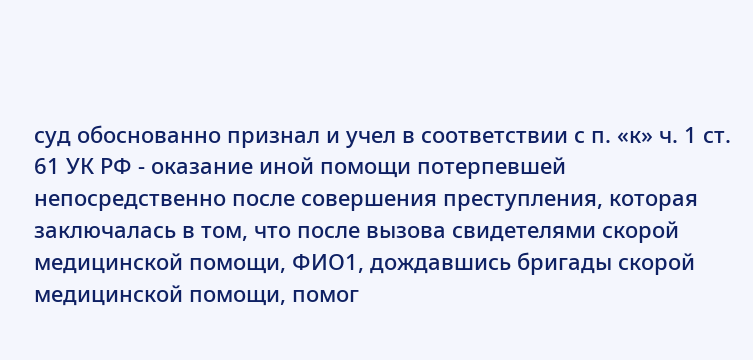суд обоснованно признал и учел в соответствии с п. «к» ч. 1 ст. 61 УК РФ - оказание иной помощи потерпевшей непосредственно после совершения преступления, которая заключалась в том, что после вызова свидетелями скорой медицинской помощи, ФИО1, дождавшись бригады скорой медицинской помощи, помог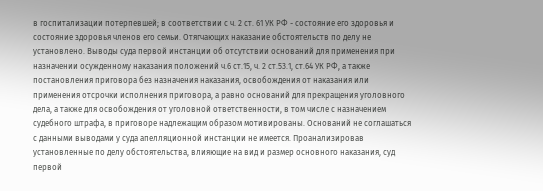в госпитализации потерпевшей; в соответствии с ч. 2 ст. 61 УК РФ - состояние его здоровья и состояние здоровья членов его семьи. Отягчающих наказание обстоятельств по делу не установлено. Выводы суда первой инстанции об отсутствии оснований для применения при назначении осужденному наказания положений ч.6 ст.15, ч. 2 ст.53.1, ст.64 УК РФ, а также постановления приговора без назначения наказания, освобождения от наказания или применения отсрочки исполнения приговора, а равно оснований для прекращения уголовного дела, а также для освобождения от уголовной ответственности, в том числе с назначением судебного штрафа, в приговоре надлежащим образом мотивированы. Оснований не соглашаться с данными выводами у суда апелляционной инстанции не имеется. Проанализировав установленные по делу обстоятельства, влияющие на вид и размер основного наказания, суд первой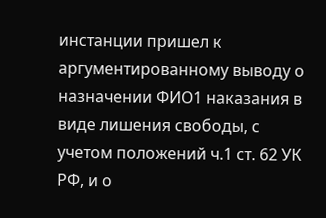инстанции пришел к аргументированному выводу о назначении ФИО1 наказания в виде лишения свободы, с учетом положений ч.1 ст. 62 УК РФ, и о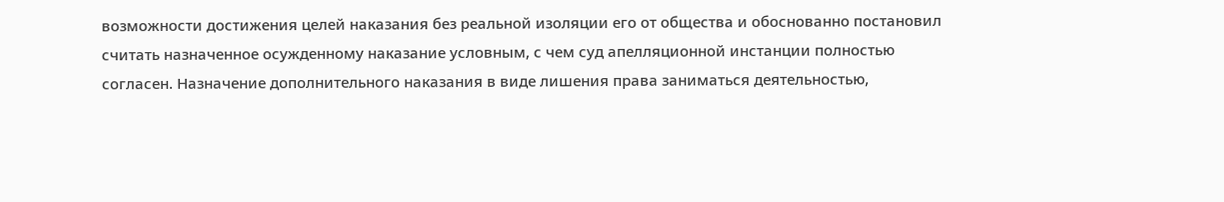возможности достижения целей наказания без реальной изоляции его от общества и обоснованно постановил считать назначенное осужденному наказание условным, с чем суд апелляционной инстанции полностью согласен. Назначение дополнительного наказания в виде лишения права заниматься деятельностью,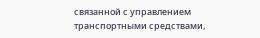связанной с управлением транспортными средствами,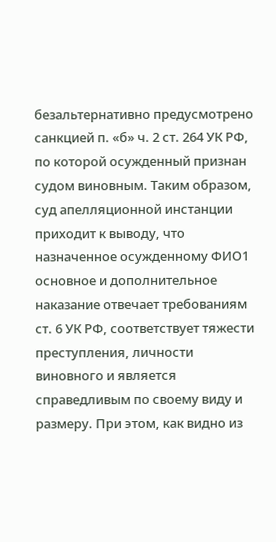безальтернативно предусмотрено санкцией п. «б» ч. 2 ст. 264 УК РФ, по которой осужденный признан судом виновным. Таким образом, суд апелляционной инстанции приходит к выводу, что назначенное осужденному ФИО1 основное и дополнительное наказание отвечает требованиям ст. 6 УК РФ, соответствует тяжести преступления, личности виновного и является справедливым по своему виду и размеру. При этом, как видно из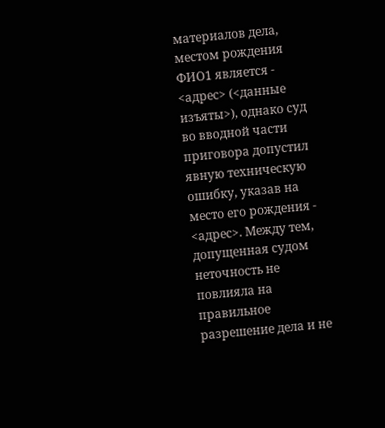материалов дела, местом рождения ФИО1 является - <адрес> (<данные изъяты>), однако суд во вводной части приговора допустил явную техническую ошибку, указав на место его рождения - <адрес>. Между тем, допущенная судом неточность не повлияла на правильное разрешение дела и не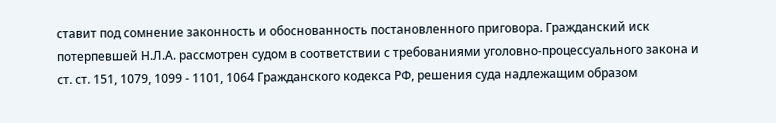ставит под сомнение законность и обоснованность постановленного приговора. Гражданский иск потерпевшей Н.Л.А. рассмотрен судом в соответствии с требованиями уголовно-процессуального закона и ст. ст. 151, 1079, 1099 - 1101, 1064 Гражданского кодекса РФ, решения суда надлежащим образом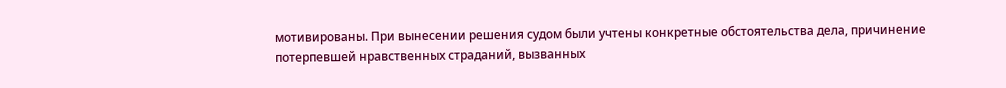мотивированы. При вынесении решения судом были учтены конкретные обстоятельства дела, причинение потерпевшей нравственных страданий, вызванных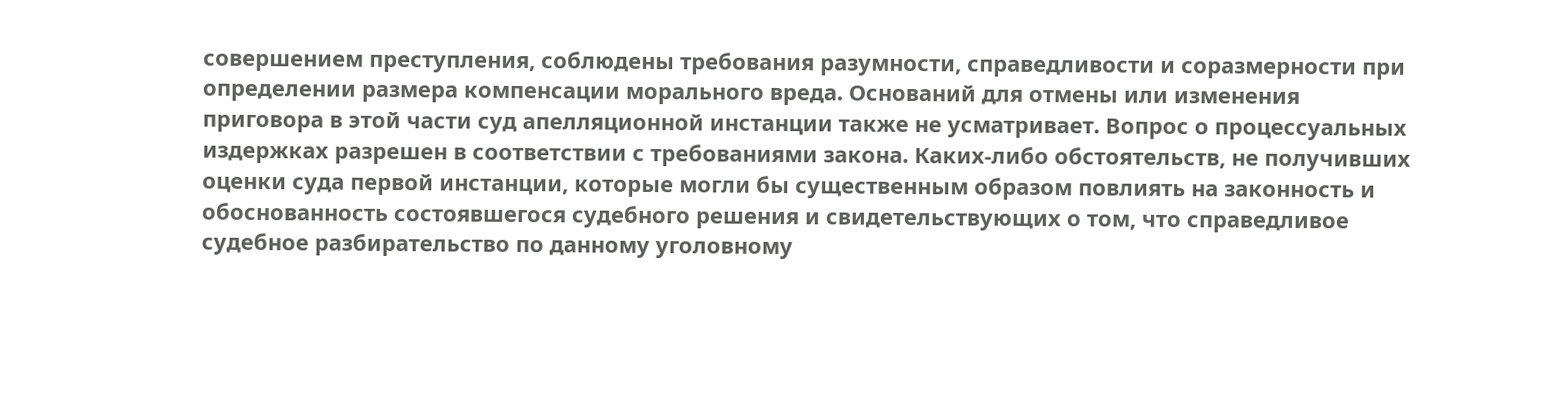совершением преступления, соблюдены требования разумности, справедливости и соразмерности при определении размера компенсации морального вреда. Оснований для отмены или изменения приговора в этой части суд апелляционной инстанции также не усматривает. Вопрос о процессуальных издержках разрешен в соответствии с требованиями закона. Каких-либо обстоятельств, не получивших оценки суда первой инстанции, которые могли бы существенным образом повлиять на законность и обоснованность состоявшегося судебного решения и свидетельствующих о том, что справедливое судебное разбирательство по данному уголовному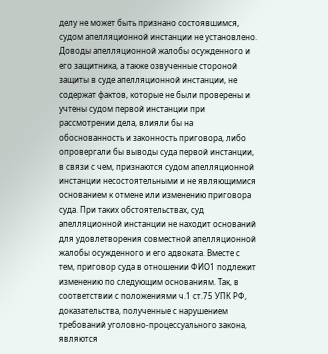делу не может быть признано состоявшимся, судом апелляционной инстанции не установлено. Доводы апелляционной жалобы осужденного и его защитника, а также озвученные стороной защиты в суде апелляционной инстанции, не содержат фактов, которые не были проверены и учтены судом первой инстанции при рассмотрении дела, влияли бы на обоснованность и законность приговора, либо опровергали бы выводы суда первой инстанции, в связи с чем, признаются судом апелляционной инстанции несостоятельными и не являющимися основанием к отмене или изменению приговора суда. При таких обстоятельствах, суд апелляционной инстанции не находит оснований для удовлетворения совместной апелляционной жалобы осужденного и его адвоката. Вместе с тем, приговор суда в отношении ФИО1 подлежит изменению по следующим основаниям. Так, в соответствии с положениями ч.1 ст.75 УПК РФ, доказательства, полученные с нарушением требований уголовно-процессуального закона, являются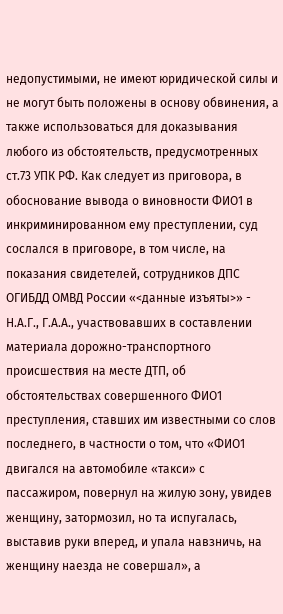недопустимыми, не имеют юридической силы и не могут быть положены в основу обвинения, а также использоваться для доказывания любого из обстоятельств, предусмотренных ст.73 УПК РФ. Как следует из приговора, в обоснование вывода о виновности ФИО1 в инкриминированном ему преступлении, суд сослался в приговоре, в том числе, на показания свидетелей, сотрудников ДПС ОГИБДД ОМВД России «<данные изъяты>» - Н.А.Г., Г.А.А., участвовавших в составлении материала дорожно-транспортного происшествия на месте ДТП, об обстоятельствах совершенного ФИО1 преступления, ставших им известными со слов последнего, в частности о том, что «ФИО1 двигался на автомобиле «такси» с пассажиром, повернул на жилую зону, увидев женщину, затормозил, но та испугалась, выставив руки вперед, и упала навзничь, на женщину наезда не совершал», а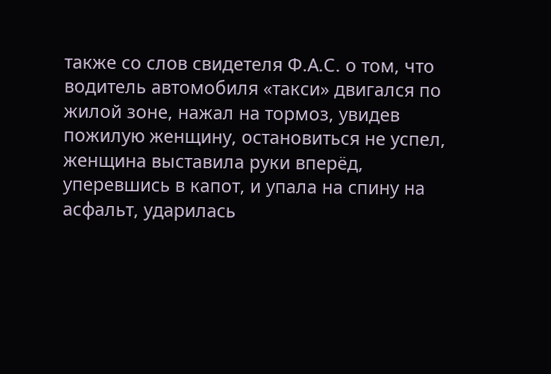также со слов свидетеля Ф.А.С. о том, что водитель автомобиля «такси» двигался по жилой зоне, нажал на тормоз, увидев пожилую женщину, остановиться не успел, женщина выставила руки вперёд, уперевшись в капот, и упала на спину на асфальт, ударилась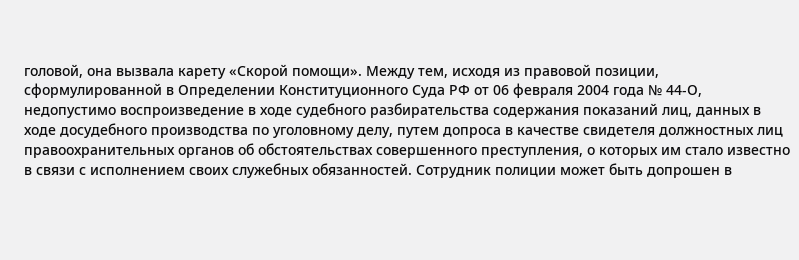головой, она вызвала карету «Скорой помощи». Между тем, исходя из правовой позиции, сформулированной в Определении Конституционного Суда РФ от 06 февраля 2004 года № 44-О, недопустимо воспроизведение в ходе судебного разбирательства содержания показаний лиц, данных в ходе досудебного производства по уголовному делу, путем допроса в качестве свидетеля должностных лиц правоохранительных органов об обстоятельствах совершенного преступления, о которых им стало известно в связи с исполнением своих служебных обязанностей. Сотрудник полиции может быть допрошен в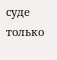суде только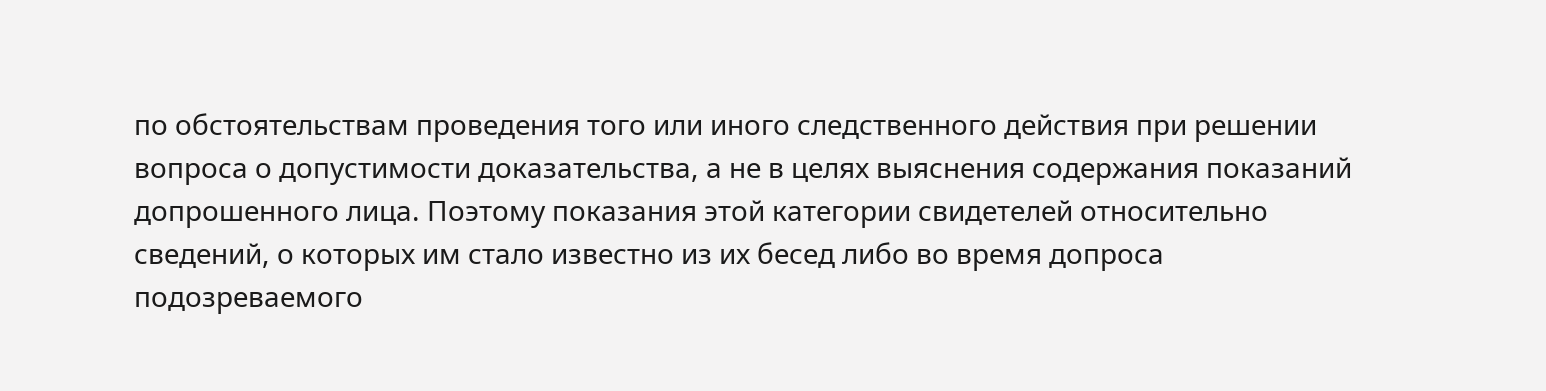по обстоятельствам проведения того или иного следственного действия при решении вопроса о допустимости доказательства, а не в целях выяснения содержания показаний допрошенного лица. Поэтому показания этой категории свидетелей относительно сведений, о которых им стало известно из их бесед либо во время допроса подозреваемого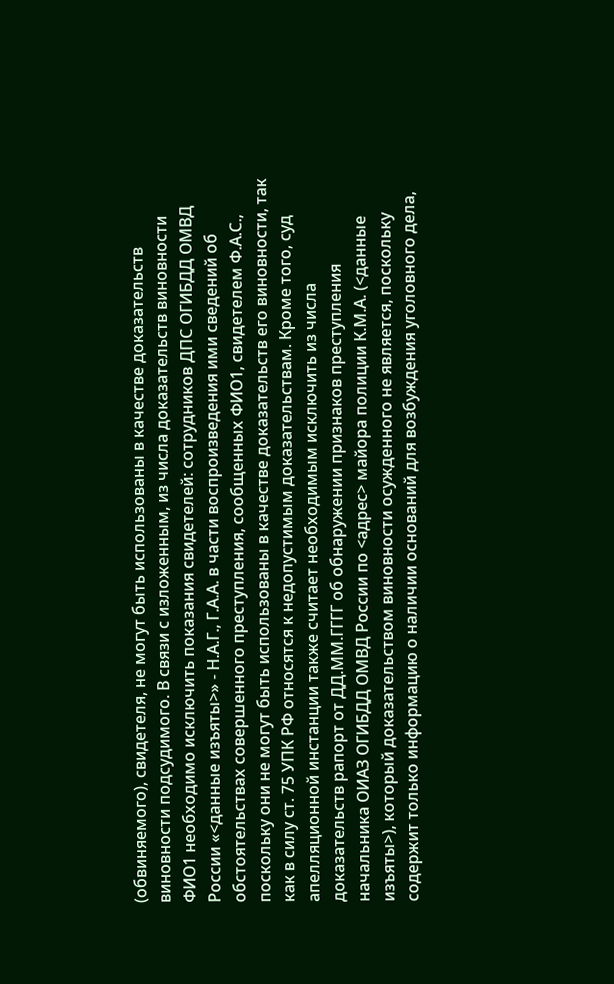(обвиняемого), свидетеля, не могут быть использованы в качестве доказательств виновности подсудимого. В связи с изложенным, из числа доказательств виновности ФИО1 необходимо исключить показания свидетелей: сотрудников ДПС ОГИБДД ОМВД России «<данные изъяты>» - Н.А.Г., Г.А.А. в части воспроизведения ими сведений об обстоятельствах совершенного преступления, сообщенных ФИО1, свидетелем Ф.А.С., поскольку они не могут быть использованы в качестве доказательств его виновности, так как в силу ст. 75 УПК РФ относятся к недопустимым доказательствам. Кроме того, суд апелляционной инстанции также считает необходимым исключить из числа доказательств рапорт от ДД.ММ.ГГГГ об обнаружении признаков преступления начальника ОИАЗ ОГИБДД ОМВД России по <адрес> майора полиции К.М.А. (<данные изъяты>), который доказательством виновности осужденного не является, поскольку содержит только информацию о наличии оснований для возбуждения уголовного дела,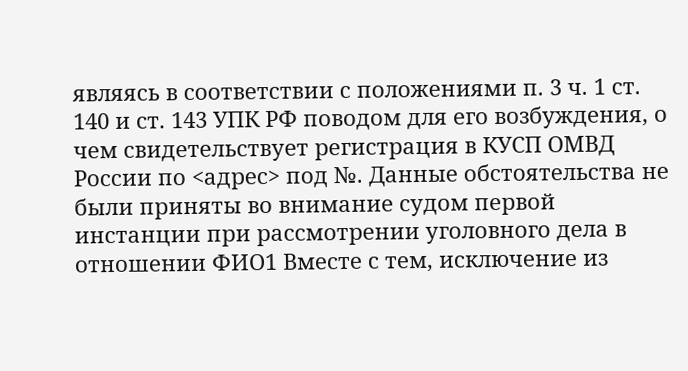являясь в соответствии с положениями п. 3 ч. 1 ст. 140 и ст. 143 УПК РФ поводом для его возбуждения, о чем свидетельствует регистрация в КУСП ОМВД России по <адрес> под №. Данные обстоятельства не были приняты во внимание судом первой инстанции при рассмотрении уголовного дела в отношении ФИО1 Вместе с тем, исключение из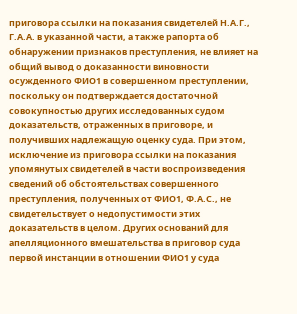приговора ссылки на показания свидетелей Н.А.Г., Г.А.А. в указанной части, а также рапорта об обнаружении признаков преступления, не влияет на общий вывод о доказанности виновности осужденного ФИО1 в совершенном преступлении, поскольку он подтверждается достаточной совокупностью других исследованных судом доказательств, отраженных в приговоре, и получивших надлежащую оценку суда. При этом, исключение из приговора ссылки на показания упомянутых свидетелей в части воспроизведения сведений об обстоятельствах совершенного преступления, полученных от ФИО1, Ф.А.С., не свидетельствует о недопустимости этих доказательств в целом. Других оснований для апелляционного вмешательства в приговор суда первой инстанции в отношении ФИО1 у суда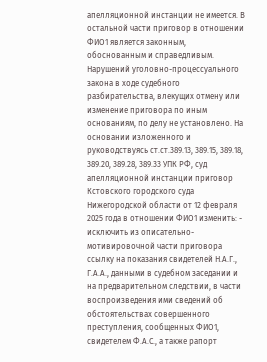апелляционной инстанции не имеется. В остальной части приговор в отношении ФИО1 является законным, обоснованным и справедливым. Нарушений уголовно-процессуального закона в ходе судебного разбирательства, влекущих отмену или изменение приговора по иным основаниям, по делу не установлено. На основании изложенного и руководствуясь ст.ст.389.13, 389.15, 389.18, 389.20, 389.28, 389.33 УПК РФ, суд апелляционной инстанции приговор Кстовского городского суда Нижегородской области от 12 февраля 2025 года в отношении ФИО1 изменить: - исключить из описательно-мотивировочной части приговора ссылку на показания свидетелей Н.А.Г., Г.А.А., данными в судебном заседании и на предварительном следствии, в части воспроизведения ими сведений об обстоятельствах совершенного преступления, сообщенных ФИО1, свидетелем Ф.А.С., а также рапорт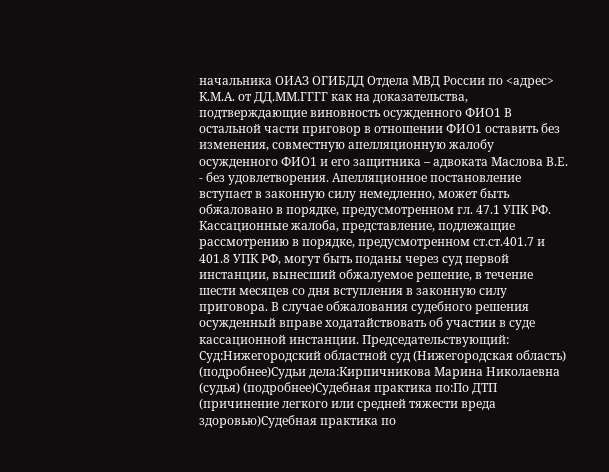начальника ОИАЗ ОГИБДД Отдела МВД России по <адрес> К.М.А. от ДД.ММ.ГГГГ как на доказательства, подтверждающие виновность осужденного ФИО1 В остальной части приговор в отношении ФИО1 оставить без изменения, совместную апелляционную жалобу осужденного ФИО1 и его защитника – адвоката Маслова В.Е. - без удовлетворения. Апелляционное постановление вступает в законную силу немедленно, может быть обжаловано в порядке, предусмотренном гл. 47.1 УПК РФ. Кассационные жалоба, представление, подлежащие рассмотрению в порядке, предусмотренном ст.ст.401.7 и 401.8 УПК РФ, могут быть поданы через суд первой инстанции, вынесший обжалуемое решение, в течение шести месяцев со дня вступления в законную силу приговора. В случае обжалования судебного решения осужденный вправе ходатайствовать об участии в суде кассационной инстанции. Председательствующий: Суд:Нижегородский областной суд (Нижегородская область) (подробнее)Судьи дела:Кирпичникова Марина Николаевна (судья) (подробнее)Судебная практика по:По ДТП (причинение легкого или средней тяжести вреда здоровью)Судебная практика по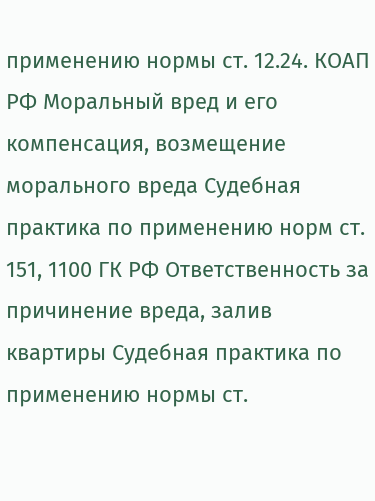применению нормы ст. 12.24. КОАП РФ Моральный вред и его компенсация, возмещение морального вреда Судебная практика по применению норм ст. 151, 1100 ГК РФ Ответственность за причинение вреда, залив квартиры Судебная практика по применению нормы ст.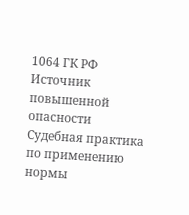1064 ГК РФ Источник повышенной опасности Судебная практика по применению нормы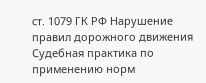ст. 1079 ГК РФ Нарушение правил дорожного движения Судебная практика по применению норм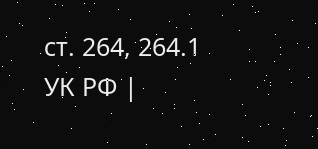ст. 264, 264.1 УК РФ |